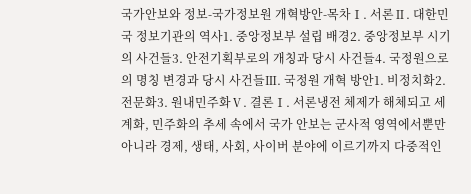국가안보와 정보-국가정보원 개혁방안-목차Ⅰ. 서론Ⅱ. 대한민국 정보기관의 역사1. 중앙정보부 설립 배경2. 중앙정보부 시기의 사건들3. 안전기획부로의 개칭과 당시 사건들4. 국정원으로의 명칭 변경과 당시 사건들Ⅲ. 국정원 개혁 방안1. 비정치화2. 전문화3. 원내민주화Ⅴ. 결론Ⅰ. 서론냉전 체제가 해체되고 세계화, 민주화의 추세 속에서 국가 안보는 군사적 영역에서뿐만 아니라 경제, 생태, 사회, 사이버 분야에 이르기까지 다중적인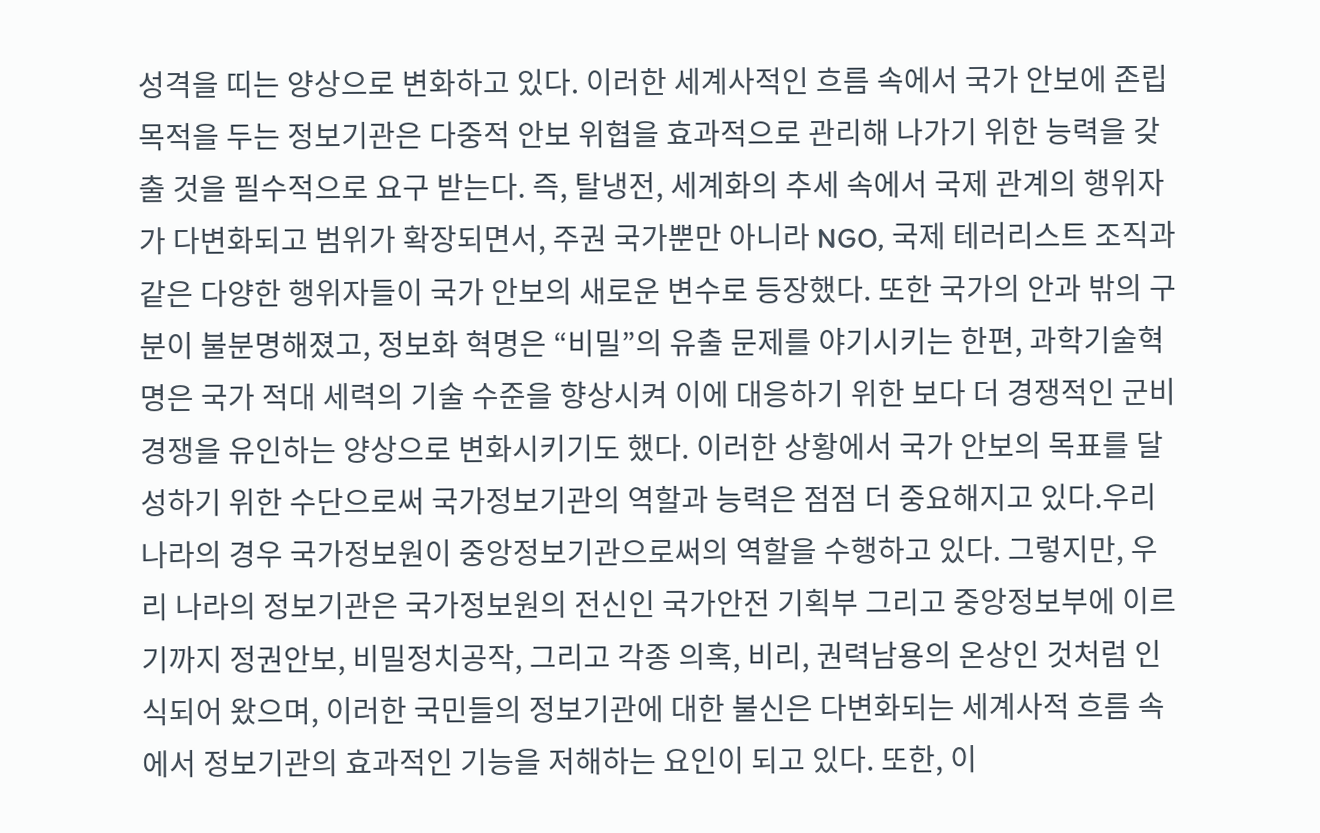성격을 띠는 양상으로 변화하고 있다. 이러한 세계사적인 흐름 속에서 국가 안보에 존립 목적을 두는 정보기관은 다중적 안보 위협을 효과적으로 관리해 나가기 위한 능력을 갖출 것을 필수적으로 요구 받는다. 즉, 탈냉전, 세계화의 추세 속에서 국제 관계의 행위자가 다변화되고 범위가 확장되면서, 주권 국가뿐만 아니라 NGO, 국제 테러리스트 조직과 같은 다양한 행위자들이 국가 안보의 새로운 변수로 등장했다. 또한 국가의 안과 밖의 구분이 불분명해졌고, 정보화 혁명은 “비밀”의 유출 문제를 야기시키는 한편, 과학기술혁명은 국가 적대 세력의 기술 수준을 향상시켜 이에 대응하기 위한 보다 더 경쟁적인 군비 경쟁을 유인하는 양상으로 변화시키기도 했다. 이러한 상황에서 국가 안보의 목표를 달성하기 위한 수단으로써 국가정보기관의 역할과 능력은 점점 더 중요해지고 있다.우리 나라의 경우 국가정보원이 중앙정보기관으로써의 역할을 수행하고 있다. 그렇지만, 우리 나라의 정보기관은 국가정보원의 전신인 국가안전 기획부 그리고 중앙정보부에 이르기까지 정권안보, 비밀정치공작, 그리고 각종 의혹, 비리, 권력남용의 온상인 것처럼 인식되어 왔으며, 이러한 국민들의 정보기관에 대한 불신은 다변화되는 세계사적 흐름 속에서 정보기관의 효과적인 기능을 저해하는 요인이 되고 있다. 또한, 이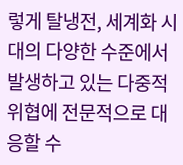렇게 탈냉전, 세계화 시대의 다양한 수준에서 발생하고 있는 다중적 위협에 전문적으로 대응할 수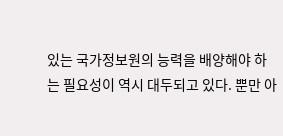있는 국가정보원의 능력을 배양해야 하는 필요성이 역시 대두되고 있다. 뿐만 아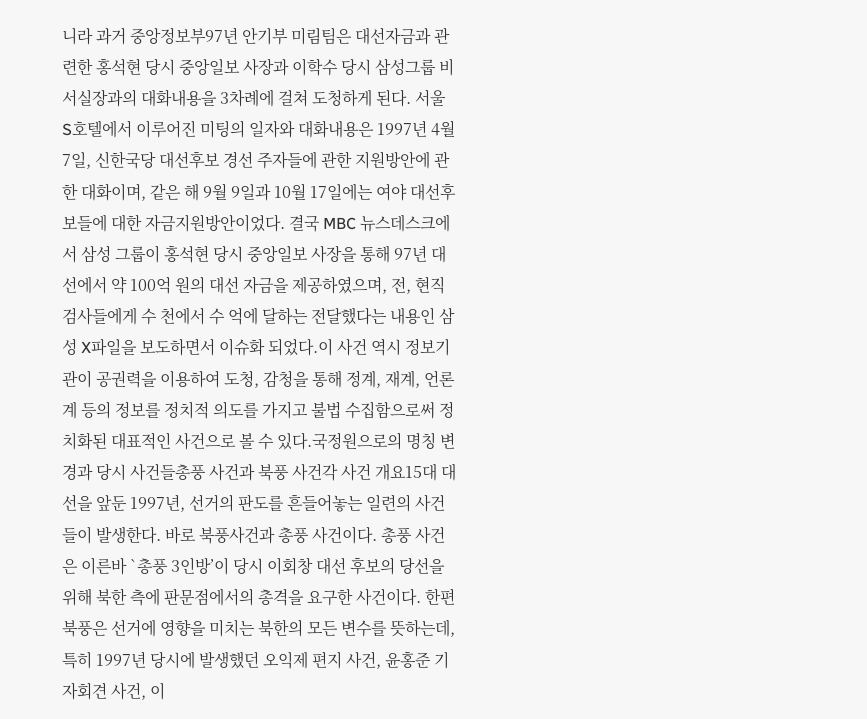니라 과거 중앙정보부97년 안기부 미림팀은 대선자금과 관련한 홍석현 당시 중앙일보 사장과 이학수 당시 삼성그룹 비서실장과의 대화내용을 3차례에 걸쳐 도청하게 된다. 서울 S호텔에서 이루어진 미팅의 일자와 대화내용은 1997년 4월 7일, 신한국당 대선후보 경선 주자들에 관한 지원방안에 관한 대화이며, 같은 해 9월 9일과 10월 17일에는 여야 대선후보들에 대한 자금지원방안이었다. 결국 MBC 뉴스데스크에서 삼성 그룹이 홍석현 당시 중앙일보 사장을 통해 97년 대선에서 약 100억 원의 대선 자금을 제공하였으며, 전, 현직 검사들에게 수 천에서 수 억에 달하는 전달했다는 내용인 삼성 X파일을 보도하면서 이슈화 되었다.이 사건 역시 정보기관이 공권력을 이용하여 도청, 감청을 통해 정계, 재계, 언론계 등의 정보를 정치적 의도를 가지고 불법 수집함으로써 정치화된 대표적인 사건으로 볼 수 있다.국정원으로의 명칭 변경과 당시 사건들총풍 사건과 북풍 사건각 사건 개요15대 대선을 앞둔 1997년, 선거의 판도를 흔들어놓는 일련의 사건들이 발생한다. 바로 북풍사건과 총풍 사건이다. 총풍 사건은 이른바 `총풍 3인방’이 당시 이회창 대선 후보의 당선을 위해 북한 측에 판문점에서의 총격을 요구한 사건이다. 한편 북풍은 선거에 영향을 미치는 북한의 모든 변수를 뜻하는데, 특히 1997년 당시에 발생했던 오익제 편지 사건, 윤홍준 기자회견 사건, 이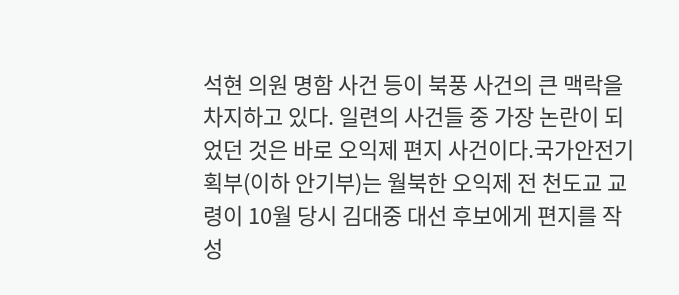석현 의원 명함 사건 등이 북풍 사건의 큰 맥락을 차지하고 있다. 일련의 사건들 중 가장 논란이 되었던 것은 바로 오익제 편지 사건이다.국가안전기획부(이하 안기부)는 월북한 오익제 전 천도교 교령이 10월 당시 김대중 대선 후보에게 편지를 작성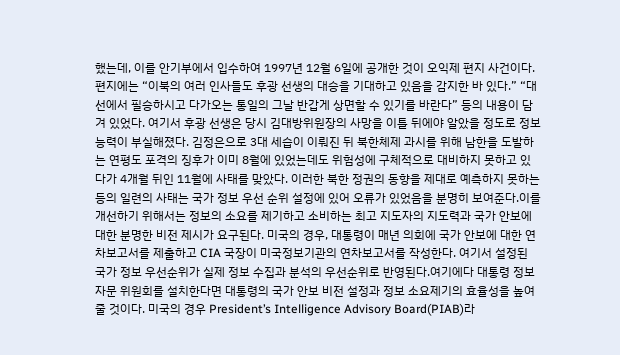했는데, 이를 안기부에서 입수하여 1997년 12월 6일에 공개한 것이 오익제 편지 사건이다. 편지에는 “이북의 여러 인사들도 후광 선생의 대승을 기대하고 있음을 감지한 바 있다.” “대선에서 필승하시고 다가오는 통일의 그날 반갑게 상면할 수 있기를 바란다” 등의 내용이 담겨 있었다. 여기서 후광 선생은 당시 김대방위원장의 사망을 이틀 뒤에야 알았을 정도로 정보능력이 부실해졌다. 김정은으로 3대 세습이 이뤄진 뒤 북한체제 과시를 위해 남한을 도발하는 연평도 포격의 징후가 이미 8월에 있었는데도 위험성에 구체적으로 대비하지 못하고 있다가 4개월 뒤인 11월에 사태를 맞았다. 이러한 북한 정권의 동향을 제대로 예측하지 못하는 등의 일련의 사태는 국가 정보 우선 순위 설정에 있어 오류가 있었음을 분명히 보여준다.이를 개선하기 위해서는 정보의 소요를 제기하고 소비하는 최고 지도자의 지도력과 국가 안보에 대한 분명한 비전 제시가 요구된다. 미국의 경우, 대통령이 매년 의회에 국가 안보에 대한 연차보고서를 제출하고 CIA 국장이 미국정보기관의 연차보고서를 작성한다. 여기서 설정된 국가 정보 우선순위가 실제 정보 수집과 분석의 우선순위로 반영된다.여기에다 대통령 정보 자문 위원회를 설치한다면 대통령의 국가 안보 비전 설정과 정보 소요제기의 효율성을 높여줄 것이다. 미국의 경우 President’s Intelligence Advisory Board(PIAB)라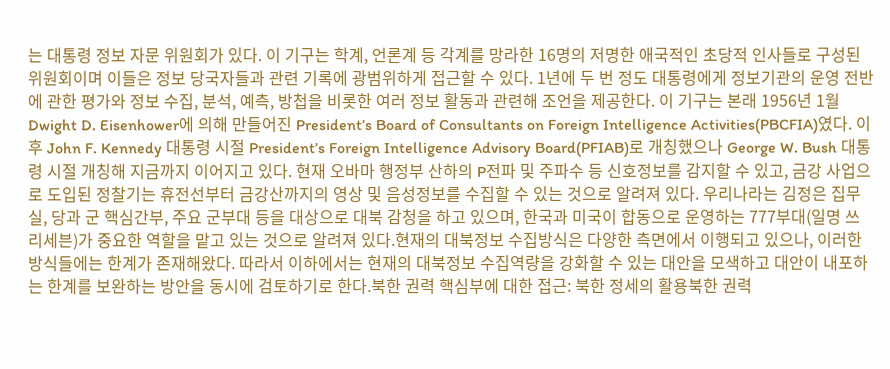는 대통령 정보 자문 위원회가 있다. 이 기구는 학계, 언론계 등 각계를 망라한 16명의 저명한 애국적인 초당적 인사들로 구성된 위원회이며 이들은 정보 당국자들과 관련 기록에 광범위하게 접근할 수 있다. 1년에 두 번 정도 대통령에게 정보기관의 운영 전반에 관한 평가와 정보 수집, 분석, 예측, 방첩을 비롯한 여러 정보 활동과 관련해 조언을 제공한다. 이 기구는 본래 1956년 1월 Dwight D. Eisenhower에 의해 만들어진 President’s Board of Consultants on Foreign Intelligence Activities(PBCFIA)였다. 이후 John F. Kennedy 대통령 시절 President’s Foreign Intelligence Advisory Board(PFIAB)로 개칭했으나 George W. Bush 대통령 시절 개칭해 지금까지 이어지고 있다. 현재 오바마 행정부 산하의 P전파 및 주파수 등 신호정보를 감지할 수 있고, 금강 사업으로 도입된 정찰기는 휴전선부터 금강산까지의 영상 및 음성정보를 수집할 수 있는 것으로 알려져 있다. 우리나라는 김정은 집무실, 당과 군 핵심간부, 주요 군부대 등을 대상으로 대북 감청을 하고 있으며, 한국과 미국이 합동으로 운영하는 777부대(일명 쓰리세븐)가 중요한 역할을 맡고 있는 것으로 알려져 있다.현재의 대북정보 수집방식은 다양한 측면에서 이행되고 있으나, 이러한 방식들에는 한계가 존재해왔다. 따라서 이하에서는 현재의 대북정보 수집역량을 강화할 수 있는 대안을 모색하고 대안이 내포하는 한계를 보완하는 방안을 동시에 검토하기로 한다.북한 권력 핵심부에 대한 접근: 북한 정세의 활용북한 권력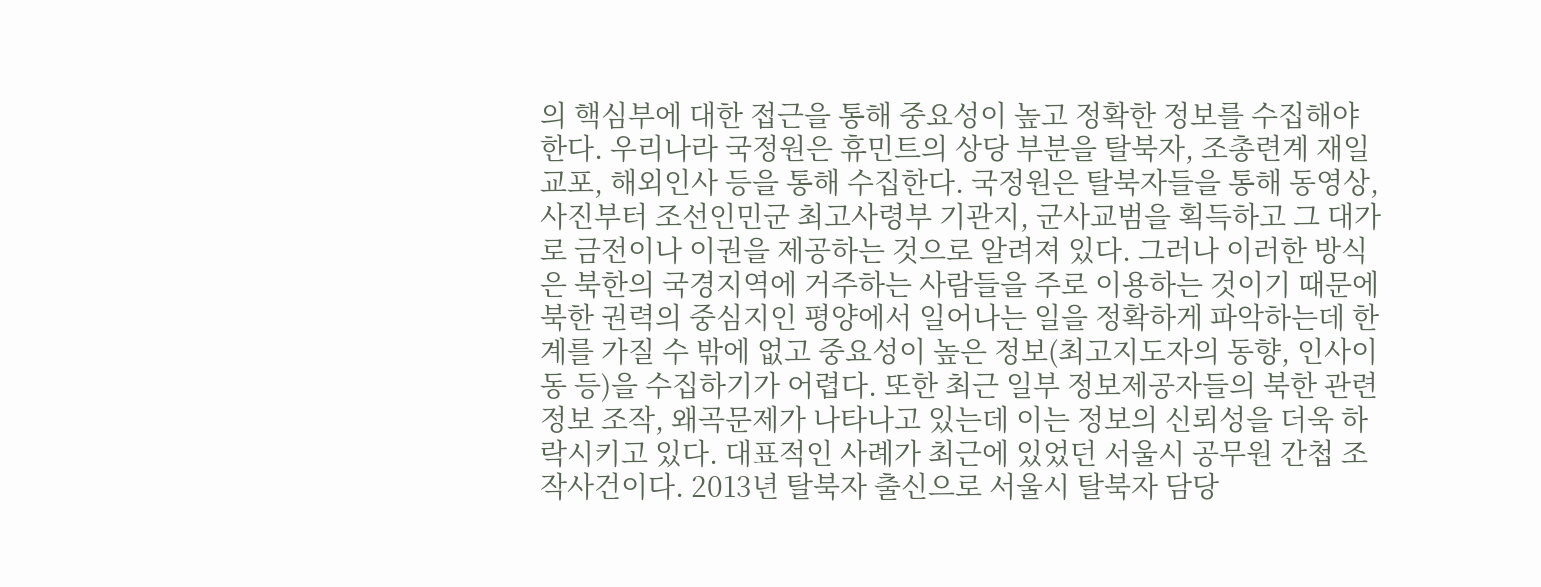의 핵심부에 대한 접근을 통해 중요성이 높고 정확한 정보를 수집해야 한다. 우리나라 국정원은 휴민트의 상당 부분을 탈북자, 조총련계 재일교포, 해외인사 등을 통해 수집한다. 국정원은 탈북자들을 통해 동영상, 사진부터 조선인민군 최고사령부 기관지, 군사교범을 획득하고 그 대가로 금전이나 이권을 제공하는 것으로 알려져 있다. 그러나 이러한 방식은 북한의 국경지역에 거주하는 사람들을 주로 이용하는 것이기 때문에 북한 권력의 중심지인 평양에서 일어나는 일을 정확하게 파악하는데 한계를 가질 수 밖에 없고 중요성이 높은 정보(최고지도자의 동향, 인사이동 등)을 수집하기가 어렵다. 또한 최근 일부 정보제공자들의 북한 관련 정보 조작, 왜곡문제가 나타나고 있는데 이는 정보의 신뢰성을 더욱 하락시키고 있다. 대표적인 사례가 최근에 있었던 서울시 공무원 간첩 조작사건이다. 2013년 탈북자 출신으로 서울시 탈북자 담당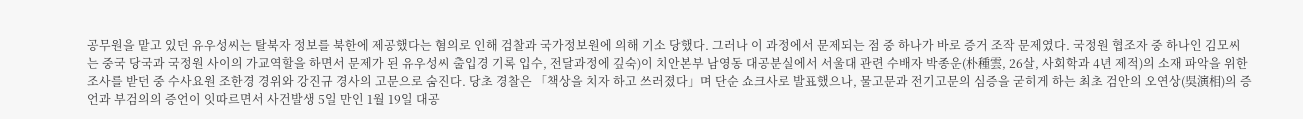공무원을 맡고 있던 유우성씨는 탈북자 정보를 북한에 제공했다는 혐의로 인해 검찰과 국가정보원에 의해 기소 당했다. 그러나 이 과정에서 문제되는 점 중 하나가 바로 증거 조작 문제였다. 국정원 협조자 중 하나인 김모씨는 중국 당국과 국정원 사이의 가교역할을 하면서 문제가 된 유우성씨 출입경 기록 입수, 전달과정에 깊숙)이 치안본부 남영동 대공분실에서 서울대 관련 수배자 박종운(朴種雲, 26살, 사회학과 4년 제적)의 소재 파악을 위한 조사를 받던 중 수사요원 조한경 경위와 강진규 경사의 고문으로 숨진다. 당초 경찰은 「책상을 치자 하고 쓰러졌다」며 단순 쇼크사로 발표했으나, 물고문과 전기고문의 심증을 굳히게 하는 최초 검안의 오연상(吳演相)의 증언과 부검의의 증언이 잇따르면서 사건발생 5일 만인 1월 19일 대공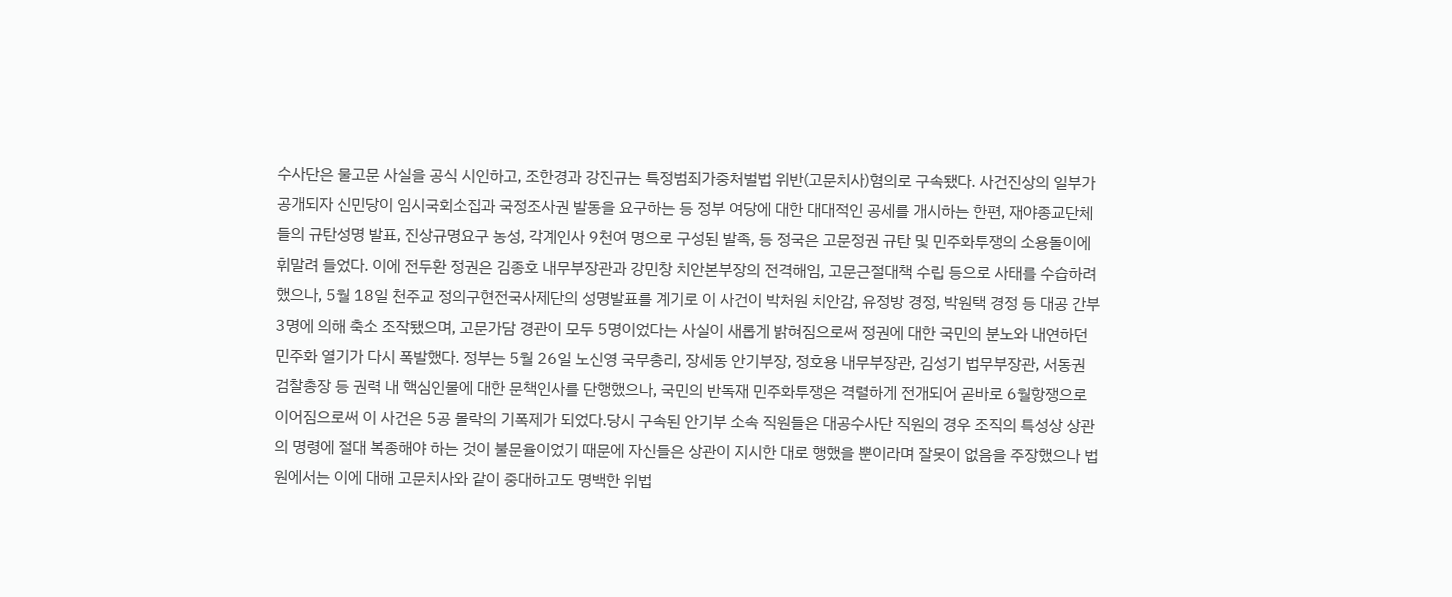수사단은 물고문 사실을 공식 시인하고, 조한경과 강진규는 특정범죄가중처벌법 위반(고문치사)혐의로 구속됐다. 사건진상의 일부가 공개되자 신민당이 임시국회소집과 국정조사권 발동을 요구하는 등 정부 여당에 대한 대대적인 공세를 개시하는 한편, 재야종교단체들의 규탄성명 발표, 진상규명요구 농성, 각계인사 9천여 명으로 구성된 발족, 등 정국은 고문정권 규탄 및 민주화투쟁의 소용돌이에 휘말려 들었다. 이에 전두환 정권은 김종호 내무부장관과 강민창 치안본부장의 전격해임, 고문근절대책 수립 등으로 사태를 수습하려 했으나, 5월 18일 천주교 정의구현전국사제단의 성명발표를 계기로 이 사건이 박처원 치안감, 유정방 경정, 박원택 경정 등 대공 간부 3명에 의해 축소 조작됐으며, 고문가담 경관이 모두 5명이었다는 사실이 새롭게 밝혀짐으로써 정권에 대한 국민의 분노와 내연하던 민주화 열기가 다시 폭발했다. 정부는 5월 26일 노신영 국무총리, 장세동 안기부장, 정호용 내무부장관, 김성기 법무부장관, 서동권 검찰총장 등 권력 내 핵심인물에 대한 문책인사를 단행했으나, 국민의 반독재 민주화투쟁은 격렬하게 전개되어 곧바로 6월항쟁으로 이어짐으로써 이 사건은 5공 몰락의 기폭제가 되었다.당시 구속된 안기부 소속 직원들은 대공수사단 직원의 경우 조직의 특성상 상관의 명령에 절대 복종해야 하는 것이 불문율이었기 때문에 자신들은 상관이 지시한 대로 행했을 뿐이라며 잘못이 없음을 주장했으나 법원에서는 이에 대해 고문치사와 같이 중대하고도 명백한 위법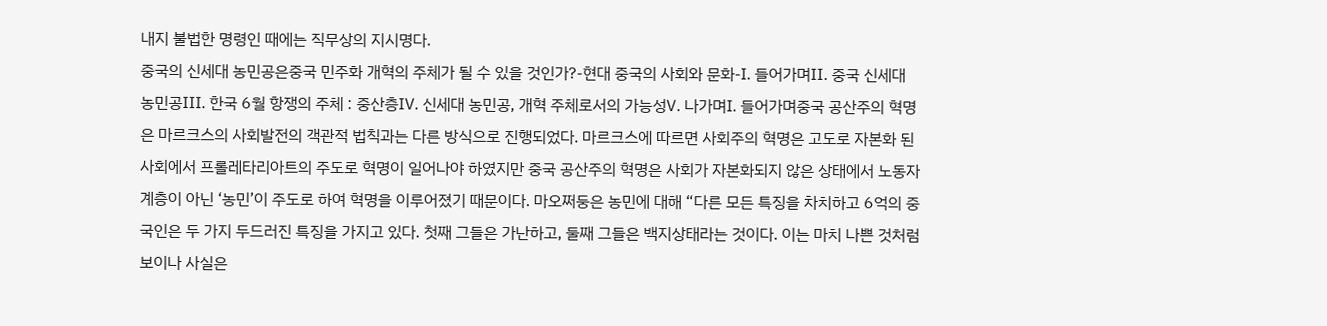내지 불법한 명령인 때에는 직무상의 지시명다.
중국의 신세대 농민공은중국 민주화 개혁의 주체가 될 수 있을 것인가?-현대 중국의 사회와 문화-Ⅰ. 들어가며Ⅱ. 중국 신세대 농민공Ⅲ. 한국 6월 항쟁의 주체 : 중산층Ⅳ. 신세대 농민공, 개혁 주체로서의 가능성Ⅴ. 나가며Ⅰ. 들어가며중국 공산주의 혁명은 마르크스의 사회발전의 객관적 법칙과는 다른 방식으로 진행되었다. 마르크스에 따르면 사회주의 혁명은 고도로 자본화 된 사회에서 프롤레타리아트의 주도로 혁명이 일어나야 하였지만 중국 공산주의 혁명은 사회가 자본화되지 않은 상태에서 노동자 계층이 아닌 ‘농민’이 주도로 하여 혁명을 이루어졌기 때문이다. 마오쩌둥은 농민에 대해 “다른 모든 특징을 차치하고 6억의 중국인은 두 가지 두드러진 특징을 가지고 있다. 첫째 그들은 가난하고, 둘째 그들은 백지상태라는 것이다. 이는 마치 나쁜 것처럼 보이나 사실은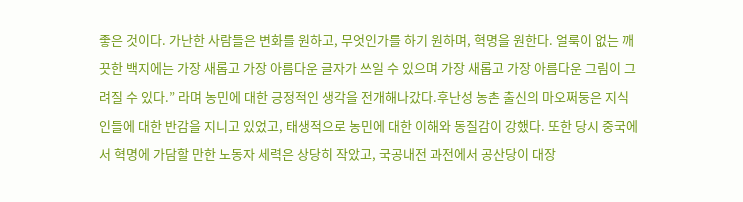좋은 것이다. 가난한 사람들은 변화를 원하고, 무엇인가를 하기 원하며, 혁명을 원한다. 얼룩이 없는 깨끗한 백지에는 가장 새롭고 가장 아름다운 글자가 쓰일 수 있으며 가장 새롭고 가장 아름다운 그림이 그려질 수 있다.” 라며 농민에 대한 긍정적인 생각을 전개해나갔다.후난성 농촌 출신의 마오쩌둥은 지식인들에 대한 반감을 지니고 있었고, 태생적으로 농민에 대한 이해와 동질감이 강했다. 또한 당시 중국에서 혁명에 가담할 만한 노동자 세력은 상당히 작았고, 국공내전 과전에서 공산당이 대장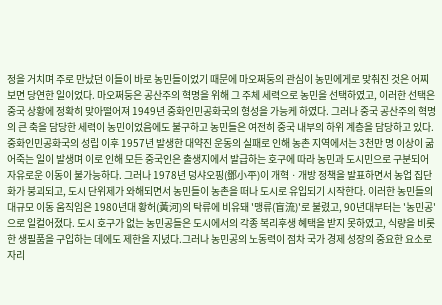정을 거치며 주로 만났던 이들이 바로 농민들이었기 때문에 마오쩌둥의 관심이 농민에게로 맞춰진 것은 어찌 보면 당연한 일이었다. 마오쩌둥은 공산주의 혁명을 위해 그 주체 세력으로 농민을 선택하였고, 이러한 선택은 중국 상황에 정확히 맞아떨어져 1949년 중화인민공화국의 형성을 가능케 하였다. 그러나 중국 공산주의 혁명의 큰 축을 담당한 세력이 농민이었음에도 불구하고 농민들은 여전히 중국 내부의 하위 계층을 담당하고 있다. 중화인민공화국의 성립 이후 1957년 발생한 대약진 운동의 실패로 인해 농촌 지역에서는 3천만 명 이상이 굶어죽는 일이 발생며 이로 인해 모든 중국인은 출생지에서 발급하는 호구에 따라 농민과 도시민으로 구분되어 자유로운 이동이 불가능하다. 그러나 1978년 덩샤오핑(鄧小平)이 개혁ㆍ개방 정책을 발표하면서 농업 집단화가 붕괴되고, 도시 단위제가 와해되면서 농민들이 농촌을 떠나 도시로 유입되기 시작한다. 이러한 농민들의 대규모 이동 움직임은 1980년대 황허(黃河)의 탁류에 비유돼 '맹류(盲流)'로 불렸고, 90년대부터는 '농민공'으로 일컬어졌다. 도시 호구가 없는 농민공들은 도시에서의 각종 복리후생 혜택을 받지 못하였고, 식량을 비롯한 생필품을 구입하는 데에도 제한을 지녔다.그러나 농민공의 노동력이 점차 국가 경제 성장의 중요한 요소로 자리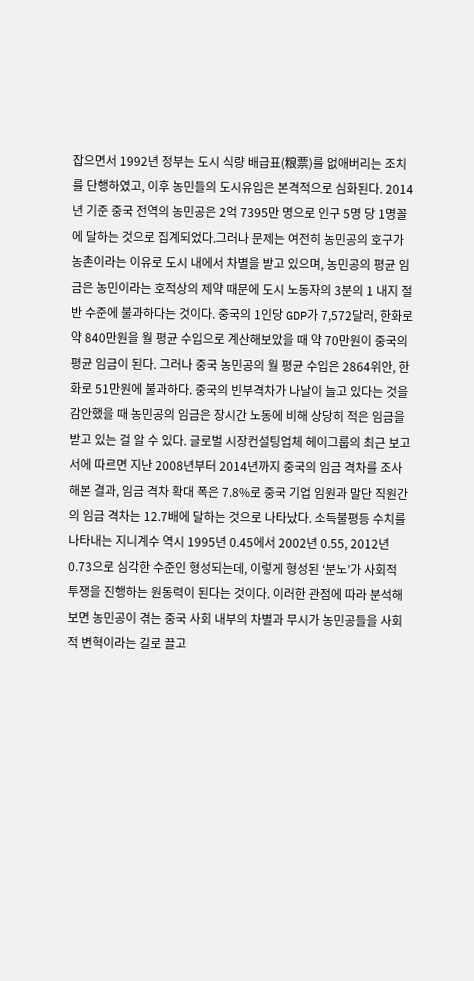잡으면서 1992년 정부는 도시 식량 배급표(粮票)를 없애버리는 조치를 단행하였고, 이후 농민들의 도시유입은 본격적으로 심화된다. 2014년 기준 중국 전역의 농민공은 2억 7395만 명으로 인구 5명 당 1명꼴에 달하는 것으로 집계되었다.그러나 문제는 여전히 농민공의 호구가 농촌이라는 이유로 도시 내에서 차별을 받고 있으며, 농민공의 평균 임금은 농민이라는 호적상의 제약 때문에 도시 노동자의 3분의 1 내지 절반 수준에 불과하다는 것이다. 중국의 1인당 GDP가 7,572달러, 한화로 약 840만원을 월 평균 수입으로 계산해보았을 때 약 70만원이 중국의 평균 임금이 된다. 그러나 중국 농민공의 월 평균 수입은 2864위안, 한화로 51만원에 불과하다. 중국의 빈부격차가 나날이 늘고 있다는 것을 감안했을 때 농민공의 임금은 장시간 노동에 비해 상당히 적은 임금을 받고 있는 걸 알 수 있다. 글로벌 시장컨설팅업체 헤이그룹의 최근 보고서에 따르면 지난 2008년부터 2014년까지 중국의 임금 격차를 조사해본 결과, 임금 격차 확대 폭은 7.8%로 중국 기업 임원과 말단 직원간의 임금 격차는 12.7배에 달하는 것으로 나타났다. 소득불평등 수치를 나타내는 지니계수 역시 1995년 0.45에서 2002년 0.55, 2012년 0.73으로 심각한 수준인 형성되는데, 이렇게 형성된 ‘분노’가 사회적 투쟁을 진행하는 원동력이 된다는 것이다. 이러한 관점에 따라 분석해보면 농민공이 겪는 중국 사회 내부의 차별과 무시가 농민공들을 사회적 변혁이라는 길로 끌고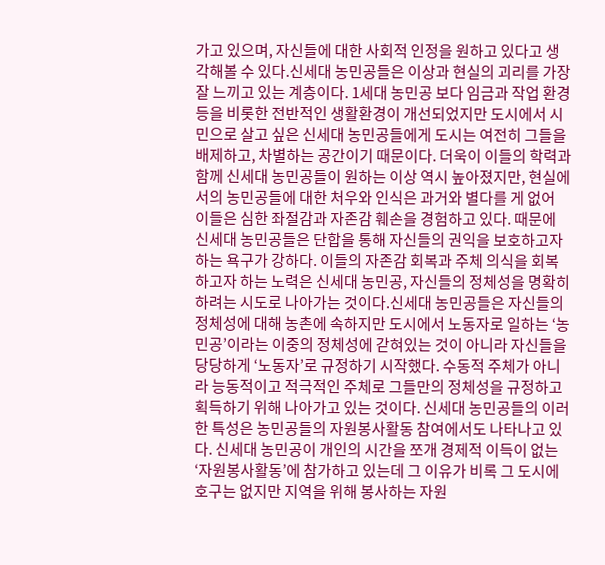가고 있으며, 자신들에 대한 사회적 인정을 원하고 있다고 생각해볼 수 있다.신세대 농민공들은 이상과 현실의 괴리를 가장 잘 느끼고 있는 계층이다. 1세대 농민공 보다 임금과 작업 환경 등을 비롯한 전반적인 생활환경이 개선되었지만 도시에서 시민으로 살고 싶은 신세대 농민공들에게 도시는 여전히 그들을 배제하고, 차별하는 공간이기 때문이다. 더욱이 이들의 학력과 함께 신세대 농민공들이 원하는 이상 역시 높아졌지만, 현실에서의 농민공들에 대한 처우와 인식은 과거와 별다를 게 없어 이들은 심한 좌절감과 자존감 훼손을 경험하고 있다. 때문에 신세대 농민공들은 단합을 통해 자신들의 권익을 보호하고자 하는 욕구가 강하다. 이들의 자존감 회복과 주체 의식을 회복하고자 하는 노력은 신세대 농민공, 자신들의 정체성을 명확히 하려는 시도로 나아가는 것이다.신세대 농민공들은 자신들의 정체성에 대해 농촌에 속하지만 도시에서 노동자로 일하는 ‘농민공’이라는 이중의 정체성에 갇혀있는 것이 아니라 자신들을 당당하게 ‘노동자’로 규정하기 시작했다. 수동적 주체가 아니라 능동적이고 적극적인 주체로 그들만의 정체성을 규정하고 획득하기 위해 나아가고 있는 것이다. 신세대 농민공들의 이러한 특성은 농민공들의 자원봉사활동 참여에서도 나타나고 있다. 신세대 농민공이 개인의 시간을 쪼개 경제적 이득이 없는 ‘자원봉사활동’에 참가하고 있는데 그 이유가 비록 그 도시에 호구는 없지만 지역을 위해 봉사하는 자원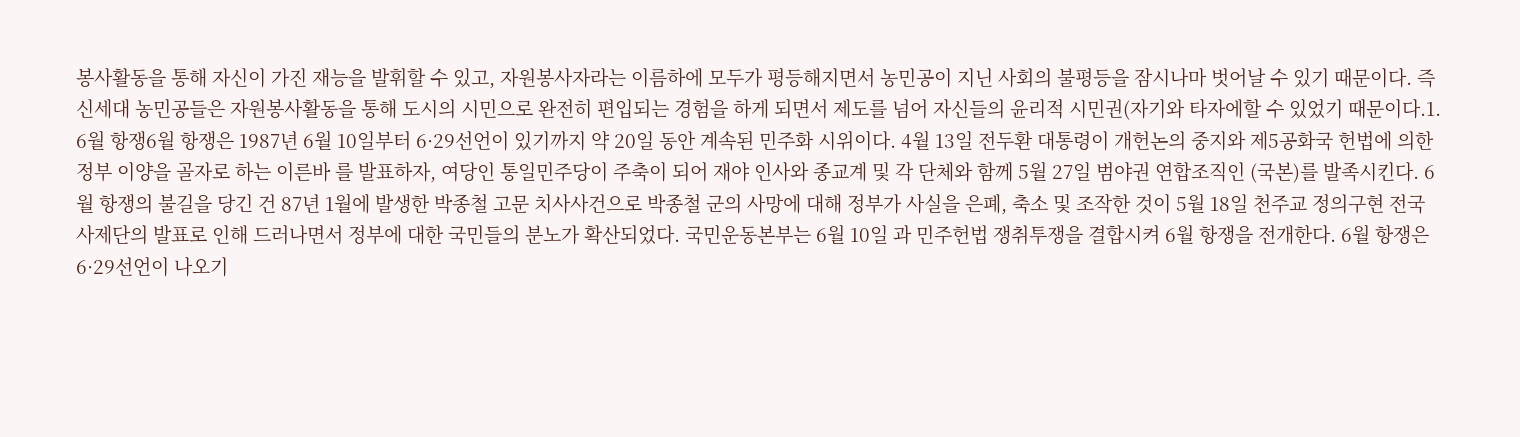봉사활동을 통해 자신이 가진 재능을 발휘할 수 있고, 자원봉사자라는 이름하에 모두가 평등해지면서 농민공이 지닌 사회의 불평등을 잠시나마 벗어날 수 있기 때문이다. 즉 신세대 농민공들은 자원봉사활동을 통해 도시의 시민으로 완전히 편입되는 경험을 하게 되면서 제도를 넘어 자신들의 윤리적 시민권(자기와 타자에할 수 있었기 때문이다.1. 6월 항쟁6월 항쟁은 1987년 6월 10일부터 6·29선언이 있기까지 약 20일 동안 계속된 민주화 시위이다. 4월 13일 전두환 대통령이 개헌논의 중지와 제5공화국 헌법에 의한 정부 이양을 골자로 하는 이른바 를 발표하자, 여당인 통일민주당이 주축이 되어 재야 인사와 종교계 및 각 단체와 함께 5월 27일 범야권 연합조직인 (국본)를 발족시킨다. 6월 항쟁의 불길을 당긴 건 87년 1월에 발생한 박종철 고문 치사사건으로 박종철 군의 사망에 대해 정부가 사실을 은폐, 축소 및 조작한 것이 5월 18일 천주교 정의구현 전국 사제단의 발표로 인해 드러나면서 정부에 대한 국민들의 분노가 확산되었다. 국민운동본부는 6월 10일 과 민주헌법 쟁취투쟁을 결합시켜 6월 항쟁을 전개한다. 6월 항쟁은 6·29선언이 나오기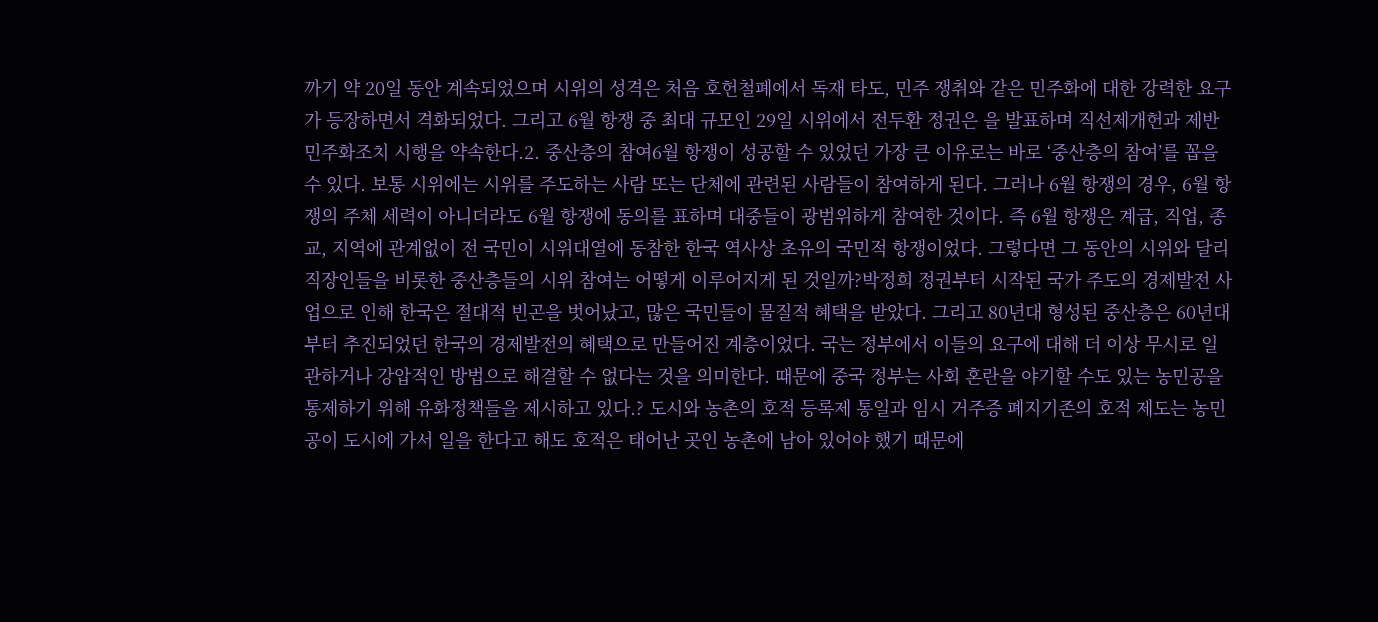까기 약 20일 동안 계속되었으며 시위의 성격은 처음 호헌철폐에서 독재 타도, 민주 쟁취와 같은 민주화에 대한 강력한 요구가 등장하면서 격화되었다. 그리고 6월 항쟁 중 최대 규모인 29일 시위에서 전두환 정권은 을 발표하며 직선제개헌과 제반 민주화조치 시행을 약속한다.2. 중산층의 참여6월 항쟁이 성공할 수 있었던 가장 큰 이유로는 바로 ‘중산층의 참여’를 꼽을 수 있다. 보통 시위에는 시위를 주도하는 사람 또는 단체에 관련된 사람들이 참여하게 된다. 그러나 6월 항쟁의 경우, 6월 항쟁의 주체 세력이 아니더라도 6월 항쟁에 동의를 표하며 대중들이 광범위하게 참여한 것이다. 즉 6월 항쟁은 계급, 직업, 종교, 지역에 관계없이 전 국민이 시위대열에 동참한 한국 역사상 초유의 국민적 항쟁이었다. 그렇다면 그 동안의 시위와 달리 직장인들을 비롯한 중산층들의 시위 참여는 어떻게 이루어지게 된 것일까?박정희 정권부터 시작된 국가 주도의 경제발전 사업으로 인해 한국은 절대적 빈곤을 벗어났고, 많은 국민들이 물질적 혜택을 받았다. 그리고 80년대 형성된 중산층은 60년대부터 추진되었던 한국의 경제발전의 혜택으로 만들어진 계층이었다. 국는 정부에서 이들의 요구에 대해 더 이상 무시로 일관하거나 강압적인 방법으로 해결할 수 없다는 것을 의미한다. 때문에 중국 정부는 사회 혼란을 야기할 수도 있는 농민공을 통제하기 위해 유화정책들을 제시하고 있다.? 도시와 농촌의 호적 등록제 통일과 임시 거주증 폐지기존의 호적 제도는 농민공이 도시에 가서 일을 한다고 해도 호적은 태어난 곳인 농촌에 남아 있어야 했기 때문에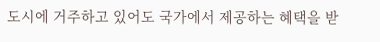도시에 거주하고 있어도 국가에서 제공하는 혜택을 받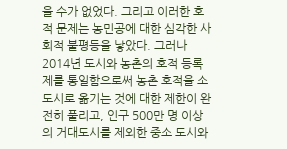을 수가 없었다. 그리고 이러한 호적 문제는 농민공에 대한 심각한 사회적 불평등을 낳았다. 그러나 2014년 도시와 농촌의 호적 등록제를 통일함으로써 농촌 호적을 소도시로 옮기는 것에 대한 제한이 완전히 풀리고, 인구 500만 명 이상의 거대도시를 제외한 중소 도시와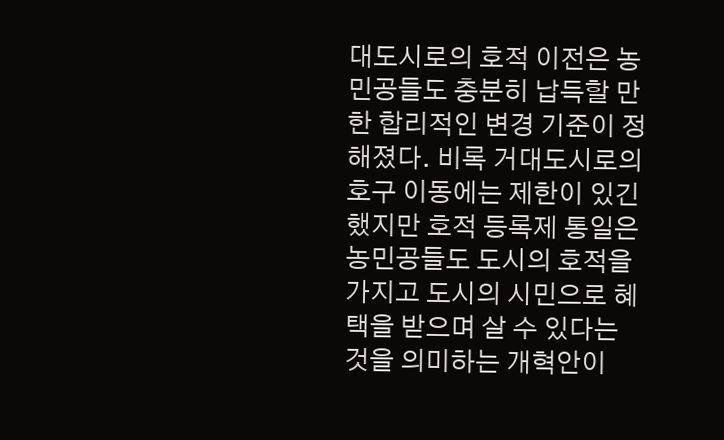대도시로의 호적 이전은 농민공들도 충분히 납득할 만한 합리적인 변경 기준이 정해졌다. 비록 거대도시로의 호구 이동에는 제한이 있긴 했지만 호적 등록제 통일은 농민공들도 도시의 호적을 가지고 도시의 시민으로 혜택을 받으며 살 수 있다는 것을 의미하는 개혁안이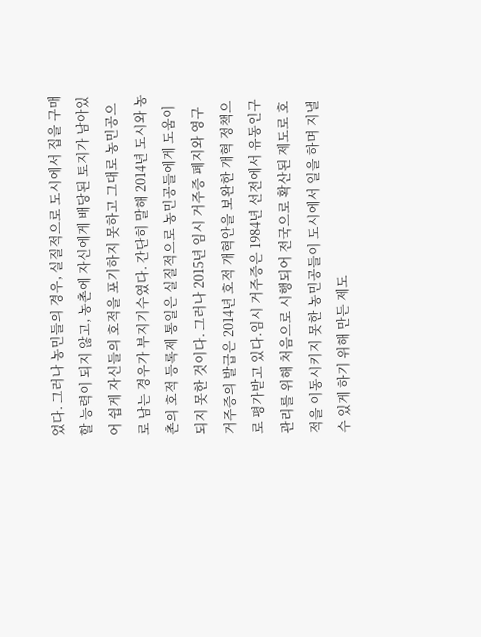었다. 그러나 농민들의 경우, 실질적으로 도시에서 집을 구매할 능력이 되지 않고, 농촌에 자신에게 배당된 토지가 남아있어 쉽게 자신들의 호적을 포기하지 못하고 그대로 농민공으로 남는 경우가 부지기수였다. 간단히 말해 2014년 도시와 농촌의 호적 등록제 통일은 실질적으로 농민공들에게 도움이 되지 못한 것이다. 그러나 2015년 임시 거주증 폐지와 영구 거주증의 발급은 2014년 호적 개혁안을 보완한 개혁 정책으로 평가받고 있다.임시 거주증은 1984년 선전에서 유동인구 관리를 위해 처음으로 시행되어 전국으로 확산된 제도로 호적을 이동시키지 못한 농민공들이 도시에서 일을 하며 지낼 수 있게 하기 위해 만든 제도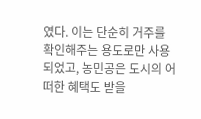였다. 이는 단순히 거주를 확인해주는 용도로만 사용되었고, 농민공은 도시의 어떠한 혜택도 받을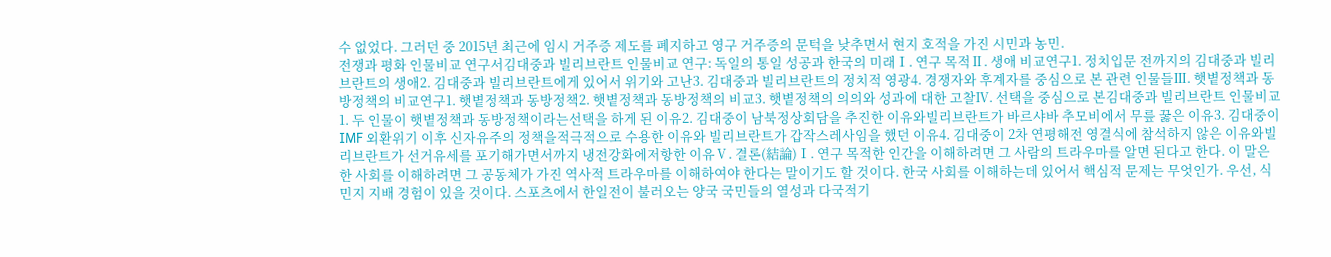수 없었다. 그러던 중 2015년 최근에 임시 거주증 제도를 폐지하고 영구 거주증의 문턱을 낮추면서 현지 호적을 가진 시민과 농민.
전쟁과 평화 인물비교 연구서김대중과 빌리브란트 인물비교 연구: 독일의 통일 성공과 한국의 미래Ⅰ. 연구 목적Ⅱ. 생애 비교연구1. 정치입문 전까지의 김대중과 빌리브란트의 생애2. 김대중과 빌리브란트에게 있어서 위기와 고난3. 김대중과 빌리브란트의 정치적 영광4. 경쟁자와 후계자를 중심으로 본 관련 인물들Ⅲ. 햇볕정책과 동방정책의 비교연구1. 햇볕정책과 동방정책2. 햇볕정책과 동방정책의 비교3. 햇볕정책의 의의와 성과에 대한 고찰Ⅳ. 선택을 중심으로 본김대중과 빌리브란트 인물비교1. 두 인물이 햇볕정책과 동방정책이라는선택을 하게 된 이유2. 김대중이 남북정상회담을 추진한 이유와빌리브란트가 바르샤바 추모비에서 무릎 꿇은 이유3. 김대중이 IMF 외환위기 이후 신자유주의 정책을적극적으로 수용한 이유와 빌리브란트가 갑작스레사임을 했던 이유4. 김대중이 2차 연평해전 영결식에 참석하지 않은 이유와빌리브란트가 선거유세를 포기해가면서까지 냉전강화에저항한 이유Ⅴ. 결론(結論)Ⅰ. 연구 목적한 인간을 이해하려면 그 사람의 트라우마를 알면 된다고 한다. 이 말은 한 사회를 이해하려면 그 공동체가 가진 역사적 트라우마를 이해하여야 한다는 말이기도 할 것이다. 한국 사회를 이해하는데 있어서 핵심적 문제는 무엇인가. 우선, 식민지 지배 경험이 있을 것이다. 스포츠에서 한일전이 불러오는 양국 국민들의 열성과 다국적기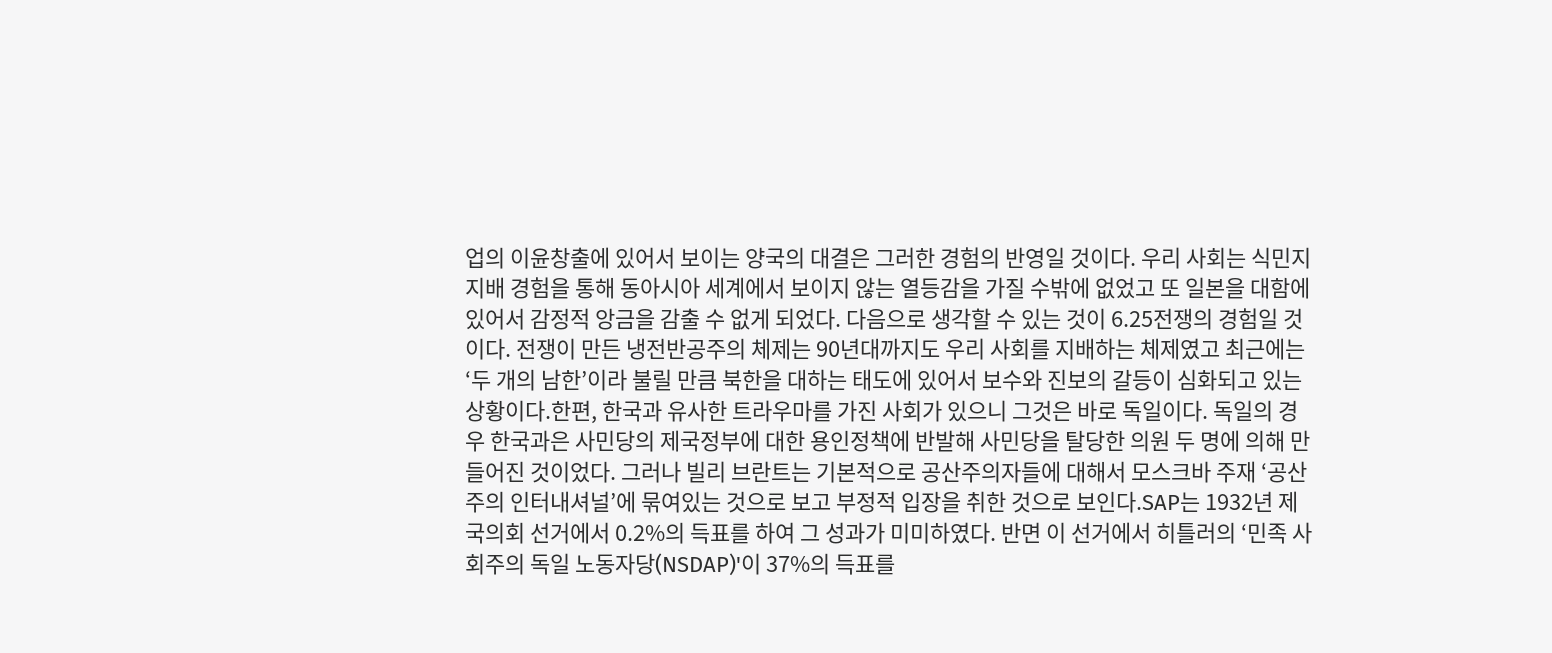업의 이윤창출에 있어서 보이는 양국의 대결은 그러한 경험의 반영일 것이다. 우리 사회는 식민지 지배 경험을 통해 동아시아 세계에서 보이지 않는 열등감을 가질 수밖에 없었고 또 일본을 대함에 있어서 감정적 앙금을 감출 수 없게 되었다. 다음으로 생각할 수 있는 것이 6.25전쟁의 경험일 것이다. 전쟁이 만든 냉전반공주의 체제는 90년대까지도 우리 사회를 지배하는 체제였고 최근에는 ‘두 개의 남한’이라 불릴 만큼 북한을 대하는 태도에 있어서 보수와 진보의 갈등이 심화되고 있는 상황이다.한편, 한국과 유사한 트라우마를 가진 사회가 있으니 그것은 바로 독일이다. 독일의 경우 한국과은 사민당의 제국정부에 대한 용인정책에 반발해 사민당을 탈당한 의원 두 명에 의해 만들어진 것이었다. 그러나 빌리 브란트는 기본적으로 공산주의자들에 대해서 모스크바 주재 ‘공산주의 인터내셔널’에 묶여있는 것으로 보고 부정적 입장을 취한 것으로 보인다.SAP는 1932년 제국의회 선거에서 0.2%의 득표를 하여 그 성과가 미미하였다. 반면 이 선거에서 히틀러의 ‘민족 사회주의 독일 노동자당(NSDAP)'이 37%의 득표를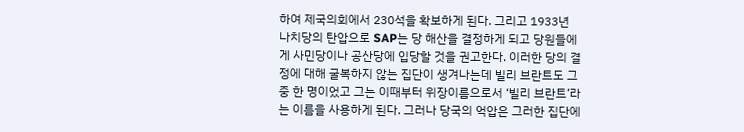하여 제국의회에서 230석을 확보하게 된다. 그리고 1933년 나치당의 탄압으로 SAP는 당 해산을 결정하게 되고 당원들에게 사민당이나 공산당에 입당할 것을 권고한다. 이러한 당의 결정에 대해 굴복하지 않는 집단이 생겨나는데 빌리 브란트도 그 중 한 명이었고 그는 이때부터 위장이름으로서 ‘빌리 브란트’라는 이름을 사용하게 된다. 그러나 당국의 억압은 그러한 집단에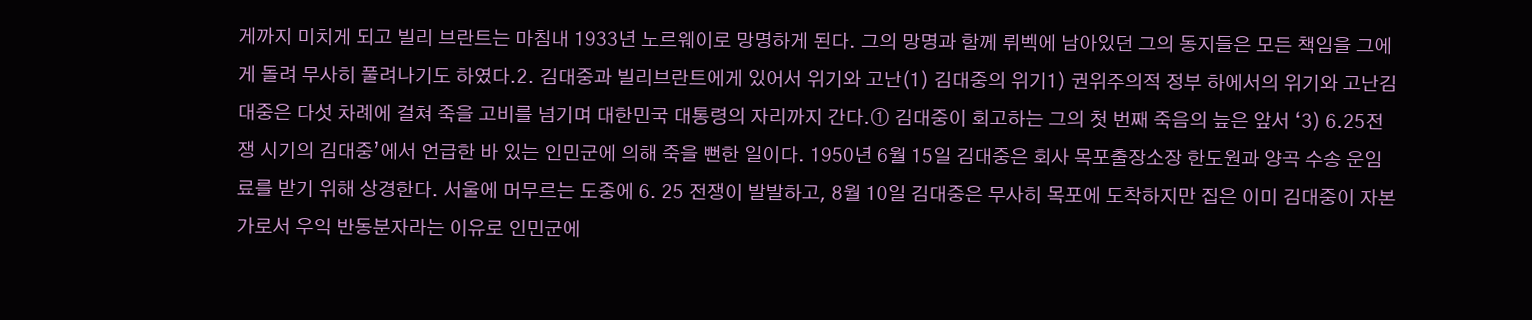게까지 미치게 되고 빌리 브란트는 마침내 1933년 노르웨이로 망명하게 된다. 그의 망명과 함께 뤼벡에 남아있던 그의 동지들은 모든 책임을 그에게 돌려 무사히 풀려나기도 하였다.2. 김대중과 빌리브란트에게 있어서 위기와 고난(1) 김대중의 위기1) 권위주의적 정부 하에서의 위기와 고난김대중은 다섯 차례에 걸쳐 죽을 고비를 넘기며 대한민국 대통령의 자리까지 간다.① 김대중이 회고하는 그의 첫 번째 죽음의 늪은 앞서 ‘3) 6.25전쟁 시기의 김대중’에서 언급한 바 있는 인민군에 의해 죽을 뻔한 일이다. 1950년 6월 15일 김대중은 회사 목포출장소장 한도원과 양곡 수송 운임료를 받기 위해 상경한다. 서울에 머무르는 도중에 6. 25 전쟁이 발발하고, 8월 10일 김대중은 무사히 목포에 도착하지만 집은 이미 김대중이 자본가로서 우익 반동분자라는 이유로 인민군에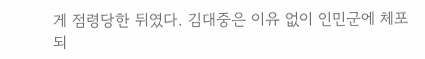게 점령당한 뒤였다. 김대중은 이유 없이 인민군에 체포되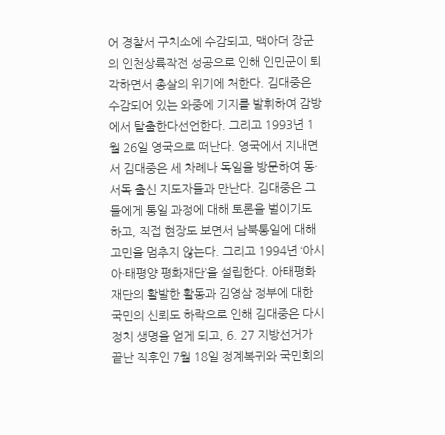어 경찰서 구치소에 수감되고, 맥아더 장군의 인천상륙작전 성공으로 인해 인민군이 퇴각하면서 총살의 위기에 처한다. 김대중은 수감되어 있는 와중에 기지를 발휘하여 감방에서 탈출한다선언한다. 그리고 1993년 1월 26일 영국으로 떠난다. 영국에서 지내면서 김대중은 세 차례나 독일을 방문하여 동·서독 출신 지도자들과 만난다. 김대중은 그들에게 통일 과정에 대해 토론을 벌이기도 하고, 직접 현장도 보면서 남북통일에 대해 고민을 멈추지 않는다. 그리고 1994년 ‘아시아·태평양 평화재단’을 설립한다. 아태평화재단의 활발한 활동과 김영삼 정부에 대한 국민의 신뢰도 하락으로 인해 김대중은 다시 정치 생명을 얻게 되고, 6. 27 지방선거가 끝난 직후인 7월 18일 정계복귀와 국민회의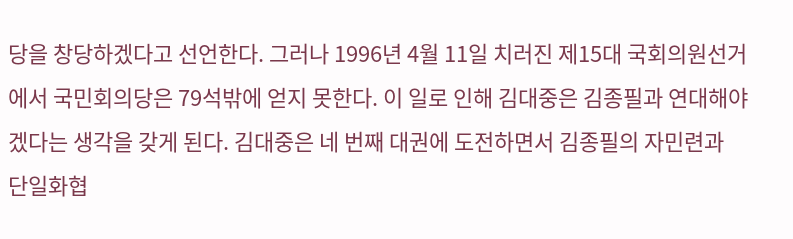당을 창당하겠다고 선언한다. 그러나 1996년 4월 11일 치러진 제15대 국회의원선거에서 국민회의당은 79석밖에 얻지 못한다. 이 일로 인해 김대중은 김종필과 연대해야겠다는 생각을 갖게 된다. 김대중은 네 번째 대권에 도전하면서 김종필의 자민련과 단일화협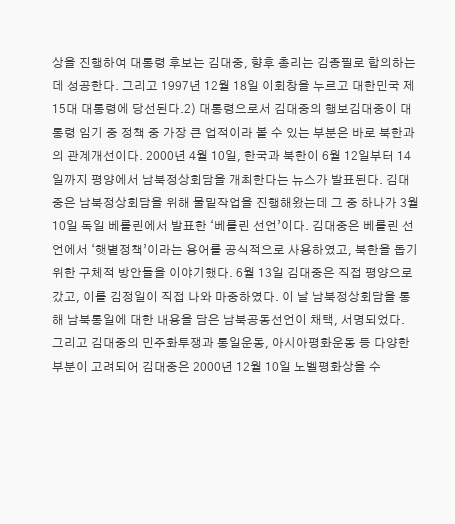상을 진행하여 대통령 후보는 김대중, 향후 총리는 김종필로 합의하는 데 성공한다. 그리고 1997년 12월 18일 이회창을 누르고 대한민국 제15대 대통령에 당선된다.2) 대통령으로서 김대중의 행보김대중이 대통령 임기 중 정책 중 가장 큰 업적이라 볼 수 있는 부분은 바로 북한과의 관계개선이다. 2000년 4월 10일, 한국과 북한이 6월 12일부터 14일까지 평양에서 남북정상회담을 개최한다는 뉴스가 발표된다. 김대중은 남북정상회담을 위해 물밑작업을 진행해왔는데 그 중 하나가 3월 10일 독일 베를린에서 발표한 ‘베를린 선언’이다. 김대중은 베를린 선언에서 ‘햇볕정책’이라는 용어를 공식적으로 사용하였고, 북한을 돕기 위한 구체적 방안들을 이야기했다. 6월 13일 김대중은 직접 평양으로 갔고, 이를 김정일이 직접 나와 마중하였다. 이 날 남북정상회담을 통해 남북통일에 대한 내용을 담은 남북공동선언이 채택, 서명되었다. 그리고 김대중의 민주화투쟁과 통일운동, 아시아평화운동 등 다양한 부분이 고려되어 김대중은 2000년 12월 10일 노벨평화상을 수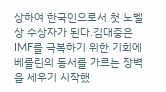상하여 한국인으로서 첫 노벨상 수상자가 된다.김대중은 IMF를 극복하기 위한 기회에 베를린의 동서를 가르는 장벽을 세우기 시작했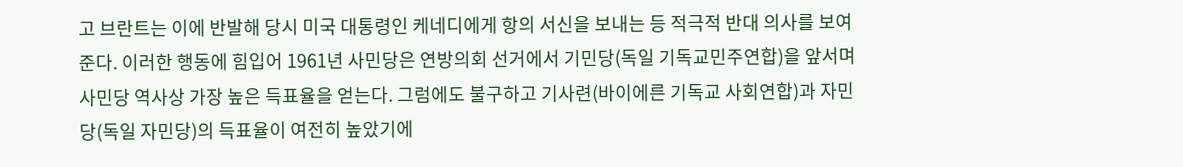고 브란트는 이에 반발해 당시 미국 대통령인 케네디에게 항의 서신을 보내는 등 적극적 반대 의사를 보여준다. 이러한 행동에 힘입어 1961년 사민당은 연방의회 선거에서 기민당(독일 기독교민주연합)을 앞서며 사민당 역사상 가장 높은 득표율을 얻는다. 그럼에도 불구하고 기사련(바이에른 기독교 사회연합)과 자민당(독일 자민당)의 득표율이 여전히 높았기에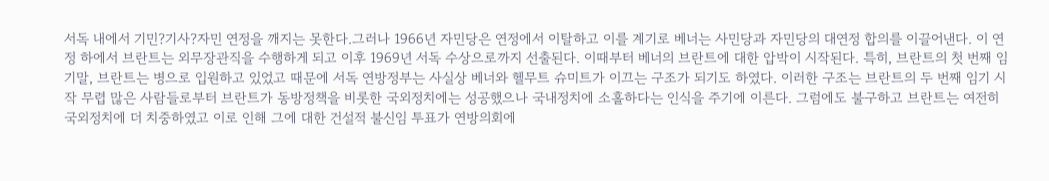서독 내에서 기민?기사?자민 연정을 깨지는 못한다.그러나 1966년 자민당은 연정에서 이탈하고 이를 계기로 베너는 사민당과 자민당의 대연정 합의를 이끌어낸다. 이 연정 하에서 브란트는 외무장관직을 수행하게 되고 이후 1969년 서독 수상으로까지 선출된다. 이때부터 베너의 브란트에 대한 압박이 시작된다. 특히, 브란트의 첫 번째 임기말, 브란트는 병으로 입원하고 있었고 때문에 서독 연방정부는 사실상 베너와 헬무트 슈미트가 이끄는 구조가 되기도 하였다. 이러한 구조는 브란트의 두 번째 임기 시작 무렵 많은 사람들로부터 브란트가 동방정책을 비롯한 국외정치에는 성공했으나 국내정치에 소홀하다는 인식을 주기에 이른다. 그럼에도 불구하고 브란트는 여전히 국외정치에 더 치중하였고 이로 인해 그에 대한 건설적 불신임 투표가 연방의회에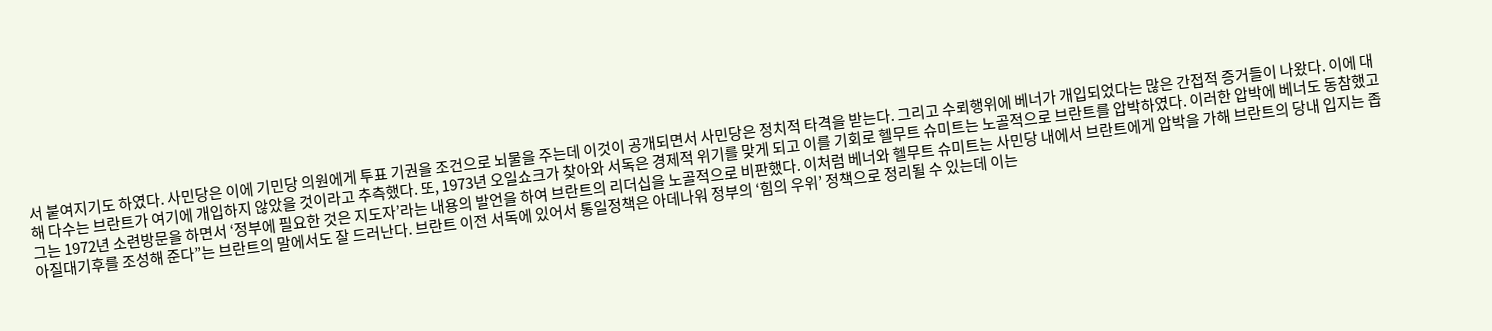서 붙여지기도 하였다. 사민당은 이에 기민당 의원에게 투표 기권을 조건으로 뇌물을 주는데 이것이 공개되면서 사민당은 정치적 타격을 받는다. 그리고 수뢰행위에 베너가 개입되었다는 많은 간접적 증거들이 나왔다. 이에 대해 다수는 브란트가 여기에 개입하지 않았을 것이라고 추측했다. 또, 1973년 오일쇼크가 찾아와 서독은 경제적 위기를 맞게 되고 이를 기회로 헬무트 슈미트는 노골적으로 브란트를 압박하였다. 이러한 압박에 베너도 동참했고 그는 1972년 소련방문을 하면서 ‘정부에 필요한 것은 지도자’라는 내용의 발언을 하여 브란트의 리더십을 노골적으로 비판했다. 이처럼 베너와 헬무트 슈미트는 사민당 내에서 브란트에게 압박을 가해 브란트의 당내 입지는 좁아질대기후를 조성해 준다”는 브란트의 말에서도 잘 드러난다. 브란트 이전 서독에 있어서 통일정책은 아데나워 정부의 ‘힘의 우위’ 정책으로 정리될 수 있는데 이는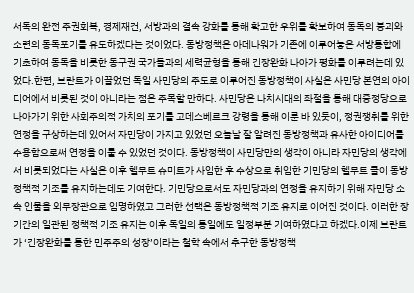서독의 완전 주권회복, 경제재건, 서방과의 결속 강화를 통해 확고한 우위를 확보하여 동독의 붕괴와 소련의 동독포기를 유도하겠다는 것이었다. 동방정책은 아데나워가 기존에 이루어놓은 서방통합에 기초하여 동독을 비롯한 동구권 국가들과의 세력균형을 통해 긴장완화 나아가 평화를 이루려는데 있었다.한편, 브란트가 이끌었던 독일 사민당의 주도로 이루어진 동방정책이 사실은 사민당 본연의 아이디어에서 비롯된 것이 아니라는 점은 주목할 만하다. 사민당은 나치시대의 좌절을 통해 대중정당으로 나아가기 위한 사회주의적 가치의 포기를 고데스베르크 강령을 통해 이룬 바 있듯이, 정권쟁취를 위한 연정을 구상하는데 있어서 자민당이 가지고 있었던 오늘날 잘 알려진 동방정책과 유사한 아이디어를 수용함으로써 연정을 이룰 수 있었던 것이다. 동방정책이 사민당만의 생각이 아니라 자민당의 생각에서 비롯되었다는 사실은 이후 헬무트 슈미트가 사임한 후 수상으로 취임한 기민당의 헬무트 콜이 동방정책적 기조를 유지하는데도 기여한다. 기민당으로서도 자민당과의 연정을 유지하기 위해 자민당 소속 인물을 외무장관으로 임명하였고 그러한 선택은 동방정책적 기조 유지로 이어진 것이다. 이러한 장기간의 일관된 정책적 기조 유지는 이후 독일의 통일에도 일정부분 기여하였다고 하겠다.이제 브란트가 ‘긴장완화를 통한 민주주의 성장’이라는 철학 속에서 추구한 동방정책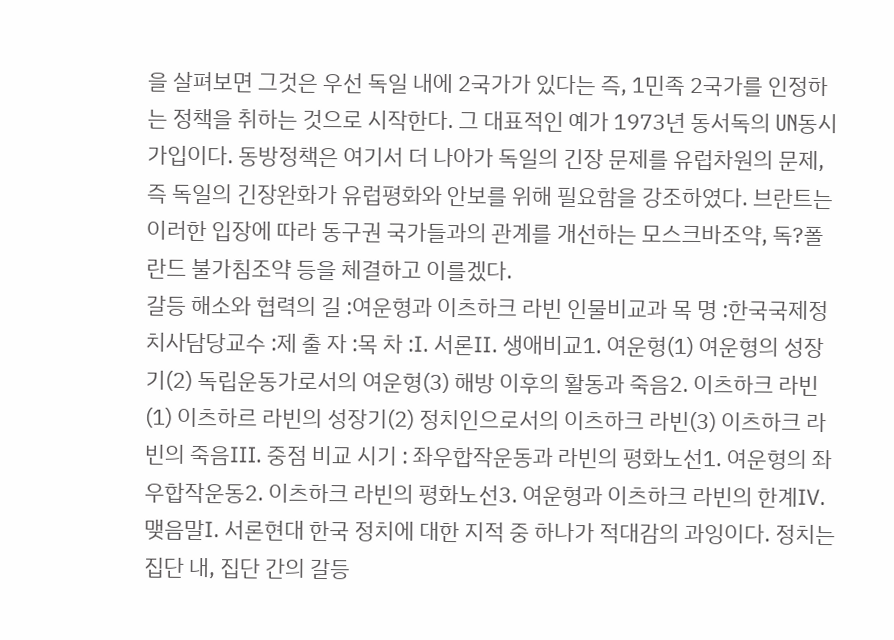을 살펴보면 그것은 우선 독일 내에 2국가가 있다는 즉, 1민족 2국가를 인정하는 정책을 취하는 것으로 시작한다. 그 대표적인 예가 1973년 동서독의 UN동시가입이다. 동방정책은 여기서 더 나아가 독일의 긴장 문제를 유럽차원의 문제, 즉 독일의 긴장완화가 유럽평화와 안보를 위해 필요함을 강조하였다. 브란트는 이러한 입장에 따라 동구권 국가들과의 관계를 개선하는 모스크바조약, 독?폴란드 불가침조약 등을 체결하고 이를겠다.
갈등 해소와 협력의 길 :여운형과 이츠하크 라빈 인물비교과 목 명 :한국국제정치사담당교수 :제 출 자 :목 차 :Ⅰ. 서론Ⅱ. 생애비교1. 여운형(1) 여운형의 성장기(2) 독립운동가로서의 여운형(3) 해방 이후의 활동과 죽음2. 이츠하크 라빈(1) 이츠하르 라빈의 성장기(2) 정치인으로서의 이츠하크 라빈(3) 이츠하크 라빈의 죽음Ⅲ. 중점 비교 시기 : 좌우합작운동과 라빈의 평화노선1. 여운형의 좌우합작운동2. 이츠하크 라빈의 평화노선3. 여운형과 이츠하크 라빈의 한계Ⅳ. 맺음말Ⅰ. 서론현대 한국 정치에 대한 지적 중 하나가 적대감의 과잉이다. 정치는 집단 내, 집단 간의 갈등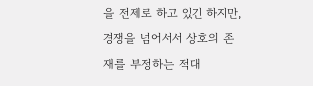을 전제로 하고 있긴 하지만, 경쟁을 넘어서서 상호의 존재를 부정하는 적대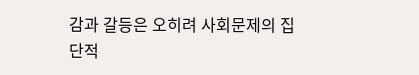감과 갈등은 오히려 사회문제의 집단적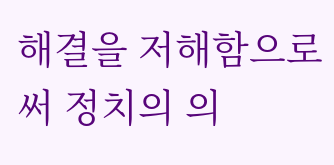해결을 저해함으로써 정치의 의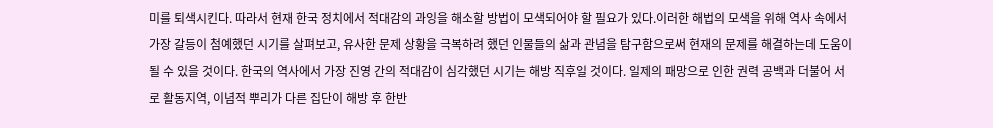미를 퇴색시킨다. 따라서 현재 한국 정치에서 적대감의 과잉을 해소할 방법이 모색되어야 할 필요가 있다.이러한 해법의 모색을 위해 역사 속에서 가장 갈등이 첨예했던 시기를 살펴보고, 유사한 문제 상황을 극복하려 했던 인물들의 삶과 관념을 탐구함으로써 현재의 문제를 해결하는데 도움이 될 수 있을 것이다. 한국의 역사에서 가장 진영 간의 적대감이 심각했던 시기는 해방 직후일 것이다. 일제의 패망으로 인한 권력 공백과 더불어 서로 활동지역, 이념적 뿌리가 다른 집단이 해방 후 한반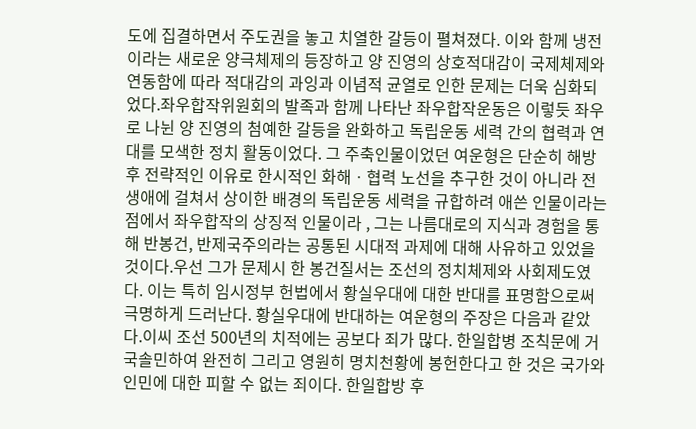도에 집결하면서 주도권을 놓고 치열한 갈등이 펼쳐졌다. 이와 함께 냉전이라는 새로운 양극체제의 등장하고 양 진영의 상호적대감이 국제체제와 연동함에 따라 적대감의 과잉과 이념적 균열로 인한 문제는 더욱 심화되었다.좌우합작위원회의 발족과 함께 나타난 좌우합작운동은 이렇듯 좌우로 나뉜 양 진영의 첨예한 갈등을 완화하고 독립운동 세력 간의 협력과 연대를 모색한 정치 활동이었다. 그 주축인물이었던 여운형은 단순히 해방 후 전략적인 이유로 한시적인 화해ㆍ협력 노선을 추구한 것이 아니라 전 생애에 걸쳐서 상이한 배경의 독립운동 세력을 규합하려 애쓴 인물이라는 점에서 좌우합작의 상징적 인물이라 , 그는 나름대로의 지식과 경험을 통해 반봉건, 반제국주의라는 공통된 시대적 과제에 대해 사유하고 있었을 것이다.우선 그가 문제시 한 봉건질서는 조선의 정치체제와 사회제도였다. 이는 특히 임시정부 헌법에서 황실우대에 대한 반대를 표명함으로써 극명하게 드러난다. 황실우대에 반대하는 여운형의 주장은 다음과 같았다.이씨 조선 500년의 치적에는 공보다 죄가 많다. 한일합병 조칙문에 거국솔민하여 완전히 그리고 영원히 명치천황에 봉헌한다고 한 것은 국가와 인민에 대한 피할 수 없는 죄이다. 한일합방 후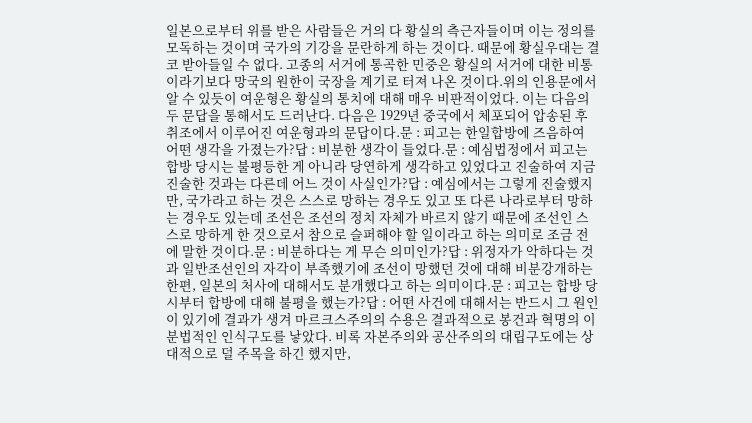일본으로부터 위를 받은 사람들은 거의 다 황실의 측근자들이며 이는 정의를 모독하는 것이며 국가의 기강을 문란하게 하는 것이다. 때문에 황실우대는 결코 받아들일 수 없다. 고종의 서거에 통곡한 민중은 황실의 서거에 대한 비통이라기보다 망국의 원한이 국장을 계기로 터져 나온 것이다.위의 인용문에서 알 수 있듯이 여운형은 황실의 통치에 대해 매우 비판적이었다. 이는 다음의 두 문답을 통해서도 드러난다. 다음은 1929년 중국에서 체포되어 압송된 후 취조에서 이루어진 여운형과의 문답이다.문 : 피고는 한일합방에 즈음하여 어떤 생각을 가졌는가?답 : 비분한 생각이 들었다.문 : 예심법정에서 피고는 합방 당시는 불평등한 게 아니라 당연하게 생각하고 있었다고 진술하여 지금 진술한 것과는 다른데 어느 것이 사실인가?답 : 예심에서는 그렇게 진술했지만, 국가라고 하는 것은 스스로 망하는 경우도 있고 또 다른 나라로부터 망하는 경우도 있는데 조선은 조선의 정치 자체가 바르지 않기 때문에 조선인 스스로 망하게 한 것으로서 참으로 슬퍼해야 할 일이라고 하는 의미로 조금 전에 말한 것이다.문 : 비분하다는 게 무슨 의미인가?답 : 위정자가 악하다는 것과 일반조선인의 자각이 부족했기에 조선이 망했던 것에 대해 비분강개하는 한편, 일본의 처사에 대해서도 분개했다고 하는 의미이다.문 : 피고는 합방 당시부터 합방에 대해 불평을 했는가?답 : 어떤 사건에 대해서는 반드시 그 원인이 있기에 결과가 생겨 마르크스주의의 수용은 결과적으로 봉건과 혁명의 이분법적인 인식구도를 낳았다. 비록 자본주의와 공산주의의 대립구도에는 상대적으로 덜 주목을 하긴 했지만,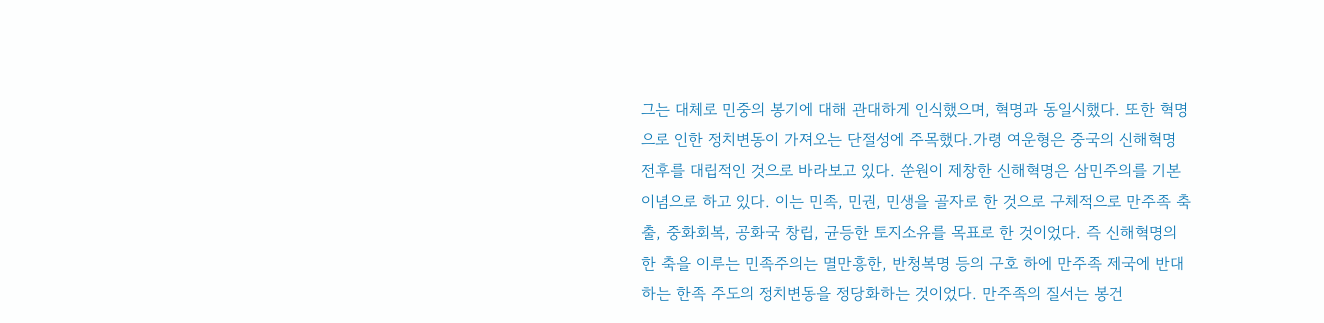그는 대체로 민중의 봉기에 대해 관대하게 인식했으며, 혁명과 동일시했다. 또한 혁명으로 인한 정치변동이 가져오는 단절성에 주목했다.가령 여운형은 중국의 신해혁명 전후를 대립적인 것으로 바라보고 있다. 쑨원이 제창한 신해혁명은 삼민주의를 기본이념으로 하고 있다. 이는 민족, 민권, 민생을 골자로 한 것으로 구체적으로 만주족 축출, 중화회복, 공화국 창립, 균등한 토지소유를 목표로 한 것이었다. 즉 신해혁명의 한 축을 이루는 민족주의는 멸만흥한, 반청복명 등의 구호 하에 만주족 제국에 반대하는 한족 주도의 정치변동을 정당화하는 것이었다. 만주족의 질서는 봉건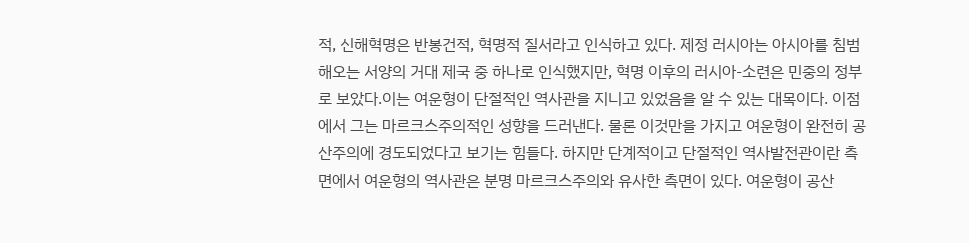적, 신해혁명은 반봉건적, 혁명적 질서라고 인식하고 있다. 제정 러시아는 아시아를 침범해오는 서양의 거대 제국 중 하나로 인식했지만, 혁명 이후의 러시아-소련은 민중의 정부로 보았다.이는 여운형이 단절적인 역사관을 지니고 있었음을 알 수 있는 대목이다. 이점에서 그는 마르크스주의적인 성향을 드러낸다. 물론 이것만을 가지고 여운형이 완전히 공산주의에 경도되었다고 보기는 힘들다. 하지만 단계적이고 단절적인 역사발전관이란 측면에서 여운형의 역사관은 분명 마르크스주의와 유사한 측면이 있다. 여운형이 공산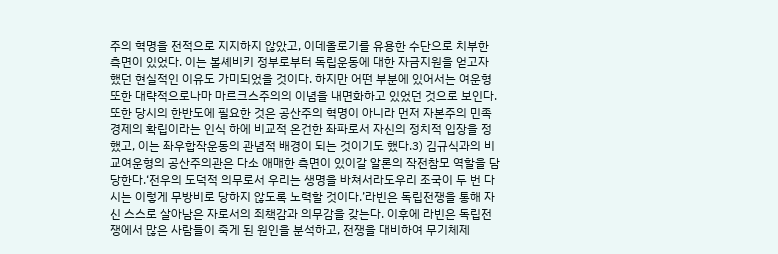주의 혁명을 전적으로 지지하지 않았고, 이데올로기를 유용한 수단으로 치부한 측면이 있었다. 이는 볼셰비키 정부로부터 독립운동에 대한 자금지원을 얻고자 했던 현실적인 이유도 가미되었을 것이다. 하지만 어떤 부분에 있어서는 여운형 또한 대략적으로나마 마르크스주의의 이념을 내면화하고 있었던 것으로 보인다.또한 당시의 한반도에 필요한 것은 공산주의 혁명이 아니라 먼저 자본주의 민족경제의 확립이라는 인식 하에 비교적 온건한 좌파로서 자신의 정치적 입장을 정했고, 이는 좌우합작운동의 관념적 배경이 되는 것이기도 했다.3) 김규식과의 비교여운형의 공산주의관은 다소 애매한 측면이 있이갈 알론의 작전참모 역할을 담당한다.‘전우의 도덕적 의무로서 우리는 생명을 바쳐서라도우리 조국이 두 번 다시는 이렇게 무방비로 당하지 않도록 노력할 것이다.’라빈은 독립전쟁을 통해 자신 스스로 살아남은 자로서의 죄책감과 의무감을 갖는다. 이후에 라빈은 독립전쟁에서 많은 사람들이 죽게 된 원인을 분석하고, 전쟁을 대비하여 무기체제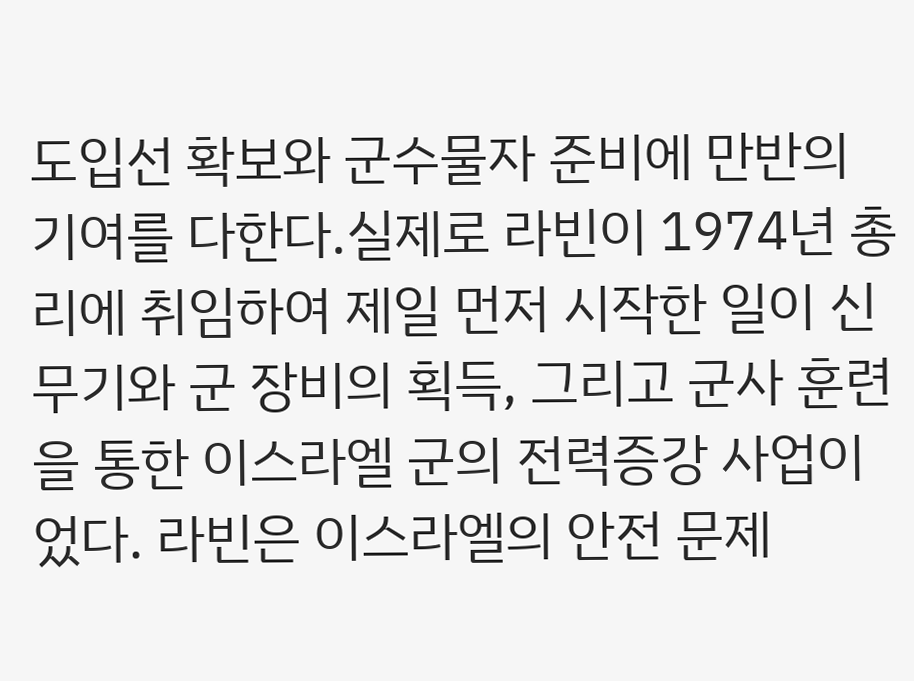도입선 확보와 군수물자 준비에 만반의 기여를 다한다.실제로 라빈이 1974년 총리에 취임하여 제일 먼저 시작한 일이 신무기와 군 장비의 획득, 그리고 군사 훈련을 통한 이스라엘 군의 전력증강 사업이었다. 라빈은 이스라엘의 안전 문제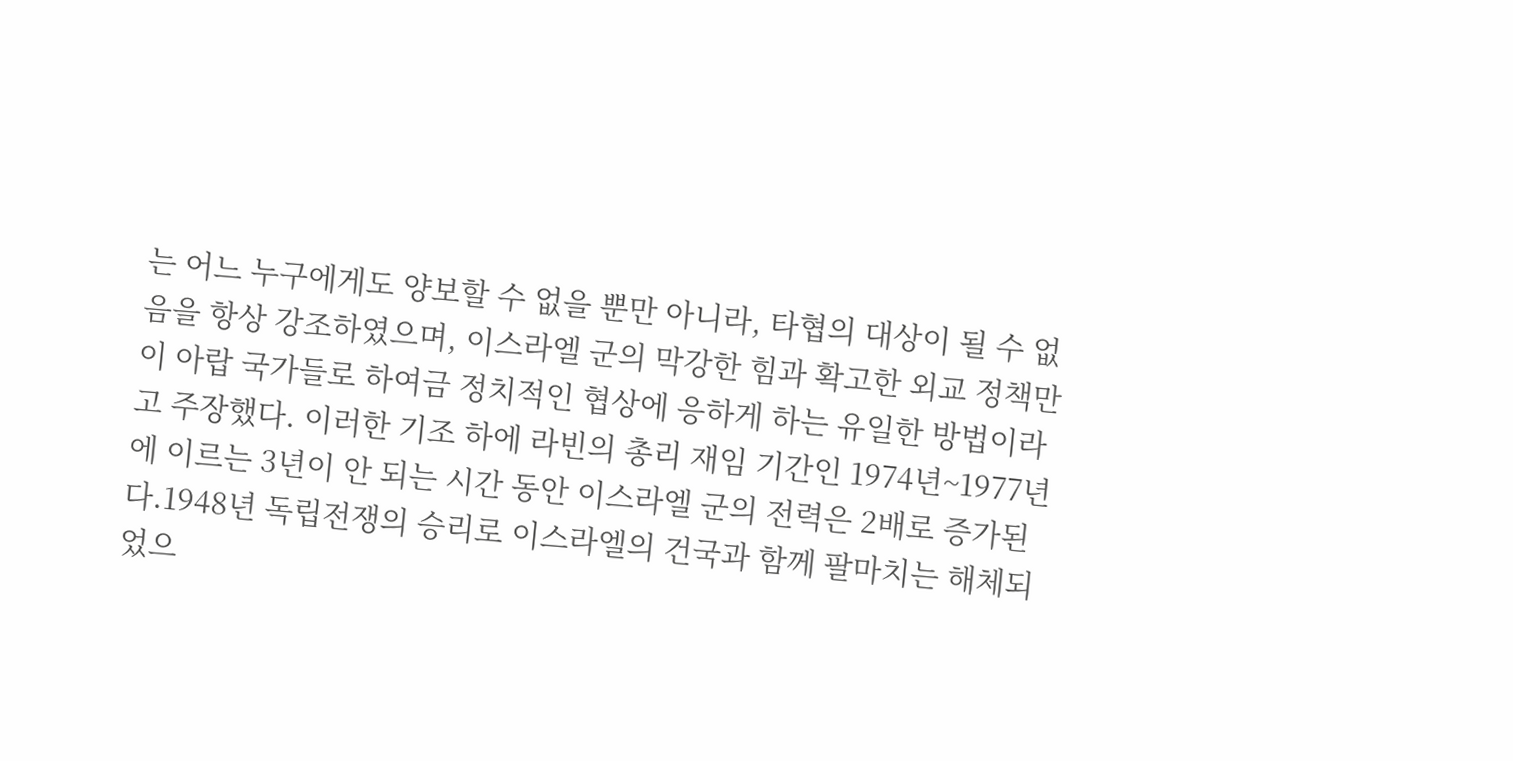는 어느 누구에게도 양보할 수 없을 뿐만 아니라, 타협의 대상이 될 수 없음을 항상 강조하였으며, 이스라엘 군의 막강한 힘과 확고한 외교 정책만이 아랍 국가들로 하여금 정치적인 협상에 응하게 하는 유일한 방법이라고 주장했다. 이러한 기조 하에 라빈의 총리 재임 기간인 1974년~1977년에 이르는 3년이 안 되는 시간 동안 이스라엘 군의 전력은 2배로 증가된다.1948년 독립전쟁의 승리로 이스라엘의 건국과 함께 팔마치는 해체되었으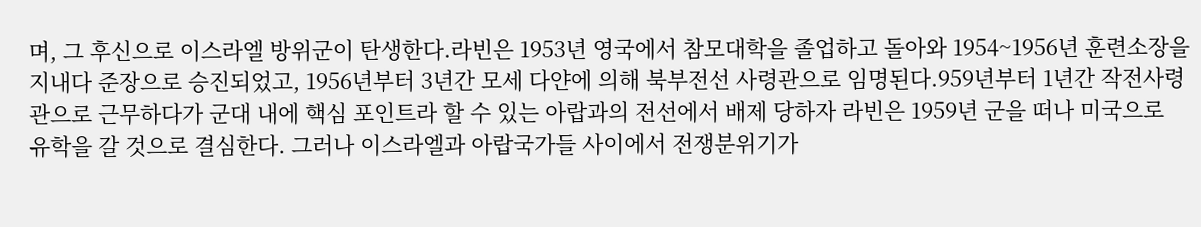며, 그 후신으로 이스라엘 방위군이 탄생한다.라빈은 1953년 영국에서 참모대학을 졸업하고 돌아와 1954~1956년 훈련소장을 지내다 준장으로 승진되었고, 1956년부터 3년간 모세 다얀에 의해 북부전선 사령관으로 임명된다.959년부터 1년간 작전사령관으로 근무하다가 군대 내에 핵심 포인트라 할 수 있는 아랍과의 전선에서 배제 당하자 라빈은 1959년 군을 떠나 미국으로 유학을 갈 것으로 결심한다. 그러나 이스라엘과 아랍국가들 사이에서 전쟁분위기가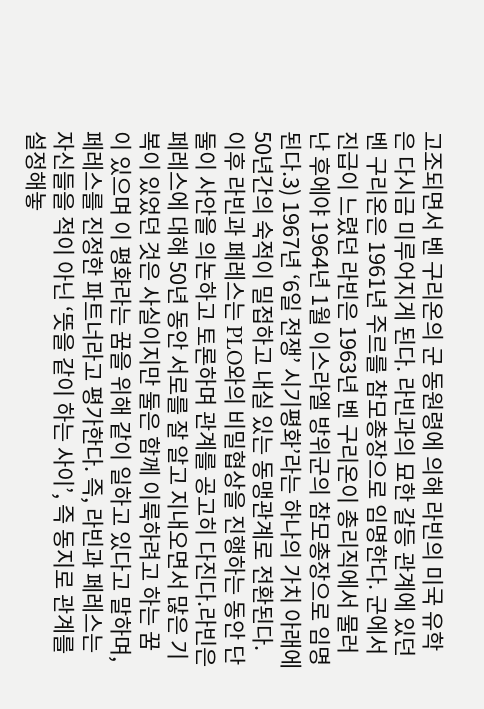고조되면서 벤 구리온의 군 동원령에 의해 라빈의 미국 유학은 다시금 미루어지게 된다. 라빈과의 묘한 갈등 관계에 있던 벤 구리온은 1961년 주르를 참모총장으로 임명한다. 군에서 진급이 느렸던 라빈은 1963년 벤 구리온이 총리직에서 물러난 후에야 1964년 1월 이스라엘 방위군의 참모총장으로 임명된다.3) 1967년 ‘6일 전쟁’ 시기평화’라는 하나의 가치 아래에 50년간의 숙적이 밀접하고 내실 있는 동맹관계로 전환된다. 이후 라빈과 페레스는 PLO와의 비밀협상을 진행하는 동안 단둘이 사안을 의논하고 토론하며 관계를 공고히 다진다.라빈은 페레스에 대해 50년 동안 서로를 잘 알고 지내오면서 많은 기복이 있었던 것은 사실이지만 둘은 함께 이룩하려고 하는 꿈이 있으며 이 평화라는 꿈을 위해 같이 일하고 있다고 말하며, 페레스를 진정한 파트너라고 평가한다. 즉, 라빈과 페레스는 자신들을 적이 아닌 ‘뜻을 같이 하는 사이’, 즉 동지로 관계를 설정해놓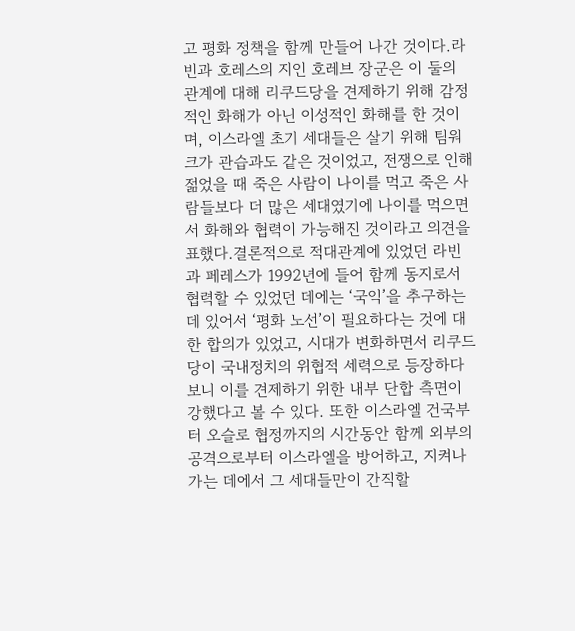고 평화 정책을 함께 만들어 나간 것이다.라빈과 호레스의 지인 호레브 장군은 이 둘의 관계에 대해 리쿠드당을 견제하기 위해 감정적인 화해가 아닌 이성적인 화해를 한 것이며, 이스라엘 초기 세대들은 살기 위해 팀워크가 관습과도 같은 것이었고, 전쟁으로 인해 젊었을 때 죽은 사람이 나이를 먹고 죽은 사람들보다 더 많은 세대였기에 나이를 먹으면서 화해와 협력이 가능해진 것이라고 의견을 표했다.결론적으로 적대관계에 있었던 라빈과 페레스가 1992년에 들어 함께 동지로서 협력할 수 있었던 데에는 ‘국익’을 추구하는 데 있어서 ‘평화 노선’이 필요하다는 것에 대한 합의가 있었고, 시대가 변화하면서 리쿠드당이 국내정치의 위협적 세력으로 등장하다보니 이를 견제하기 위한 내부 단합 측면이 강했다고 볼 수 있다. 또한 이스라엘 건국부터 오슬로 협정까지의 시간동안 함께 외부의 공격으로부터 이스라엘을 방어하고, 지켜나가는 데에서 그 세대들만이 간직할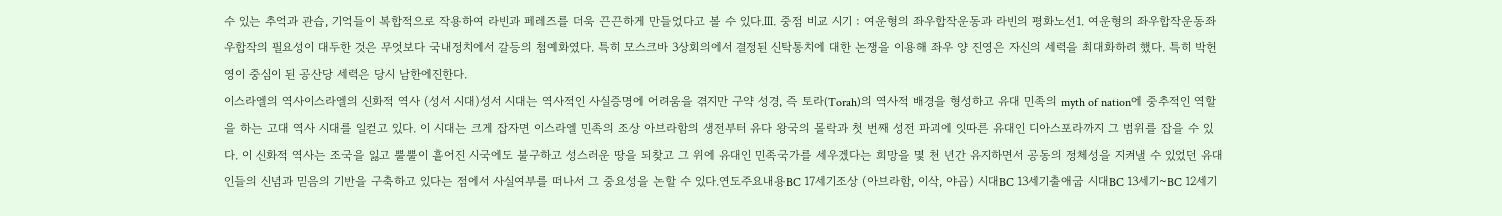수 있는 추억과 관습, 기억들이 복합적으로 작용하여 라빈과 페레즈를 더욱 끈끈하게 만들었다고 볼 수 있다.Ⅲ. 중점 비교 시기 : 여운형의 좌우합작운동과 라빈의 평화노선1. 여운형의 좌우합작운동좌우합작의 필요성이 대두한 것은 무엇보다 국내정치에서 갈등의 첨예화였다. 특히 모스크바 3상회의에서 결정된 신탁통치에 대한 논쟁을 이용해 좌우 양 진영은 자신의 세력을 최대화하려 했다. 특히 박헌영이 중심이 된 공산당 세력은 당시 남한에진한다.
이스라엘의 역사이스라엘의 신화적 역사 (성서 시대)성서 시대는 역사적인 사실증명에 어려움을 겪지만 구약 성경, 즉 토라(Torah)의 역사적 배경을 형성하고 유대 민족의 myth of nation에 중추적인 역할을 하는 고대 역사 시대를 일컫고 있다. 이 시대는 크게 잡자면 이스라엘 민족의 조상 아브라함의 생전부터 유다 왕국의 몰락과 첫 번째 성전 파괴에 잇따른 유대인 디아스포라까지 그 범위를 잡을 수 있다. 이 신화적 역사는 조국을 잃고 뿔뿔이 흩어진 시국에도 불구하고 성스러운 땅을 되찾고 그 위에 유대인 민족국가를 세우겠다는 희망을 몇 천 년간 유지하면서 공동의 정체성을 지켜낼 수 있었던 유대인들의 신념과 믿음의 기반을 구축하고 있다는 점에서 사실여부를 떠나서 그 중요성을 논할 수 있다.연도주요내용BC 17세기조상 (아브라함, 이삭, 야곱) 시대BC 13세기출애굽 시대BC 13세기~BC 12세기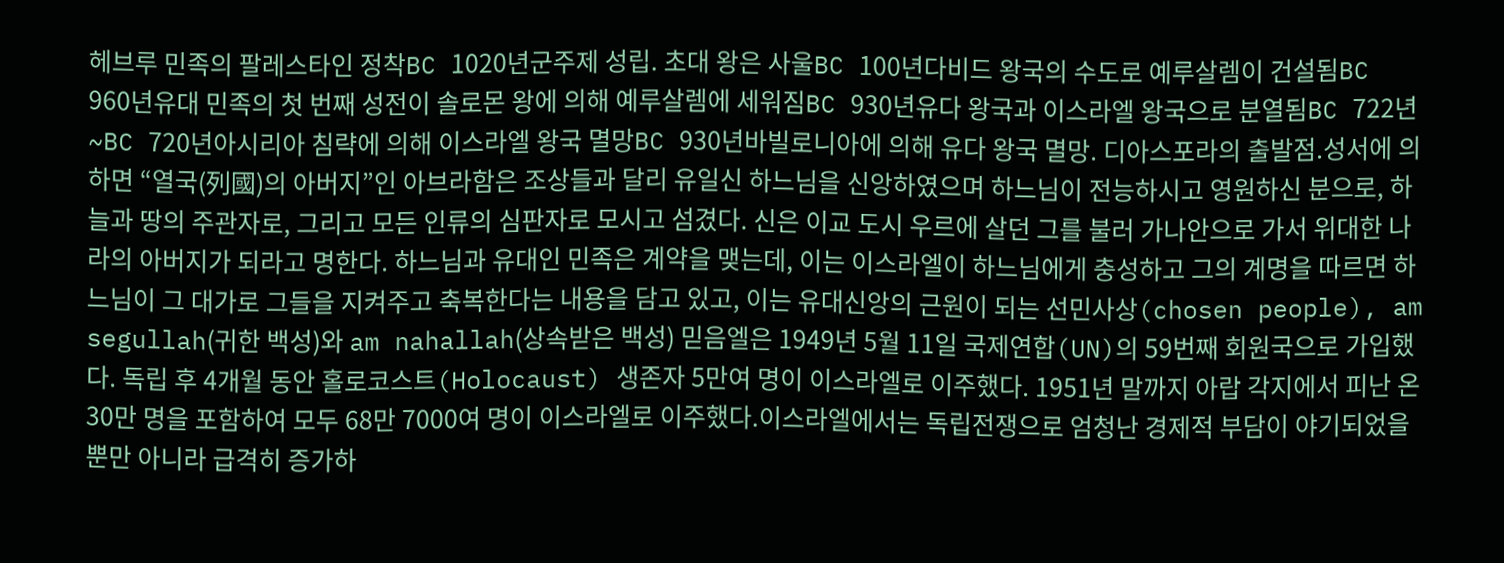헤브루 민족의 팔레스타인 정착BC 1020년군주제 성립. 초대 왕은 사울BC 100년다비드 왕국의 수도로 예루살렘이 건설됨BC 960년유대 민족의 첫 번째 성전이 솔로몬 왕에 의해 예루살렘에 세워짐BC 930년유다 왕국과 이스라엘 왕국으로 분열됨BC 722년 ~BC 720년아시리아 침략에 의해 이스라엘 왕국 멸망BC 930년바빌로니아에 의해 유다 왕국 멸망. 디아스포라의 출발점.성서에 의하면 “열국(列國)의 아버지”인 아브라함은 조상들과 달리 유일신 하느님을 신앙하였으며 하느님이 전능하시고 영원하신 분으로, 하늘과 땅의 주관자로, 그리고 모든 인류의 심판자로 모시고 섬겼다. 신은 이교 도시 우르에 살던 그를 불러 가나안으로 가서 위대한 나라의 아버지가 되라고 명한다. 하느님과 유대인 민족은 계약을 맺는데, 이는 이스라엘이 하느님에게 충성하고 그의 계명을 따르면 하느님이 그 대가로 그들을 지켜주고 축복한다는 내용을 담고 있고, 이는 유대신앙의 근원이 되는 선민사상(chosen people), am segullah(귀한 백성)와 am nahallah(상속받은 백성) 믿음엘은 1949년 5월 11일 국제연합(UN)의 59번째 회원국으로 가입했다. 독립 후 4개월 동안 홀로코스트(Holocaust) 생존자 5만여 명이 이스라엘로 이주했다. 1951년 말까지 아랍 각지에서 피난 온 30만 명을 포함하여 모두 68만 7000여 명이 이스라엘로 이주했다.이스라엘에서는 독립전쟁으로 엄청난 경제적 부담이 야기되었을 뿐만 아니라 급격히 증가하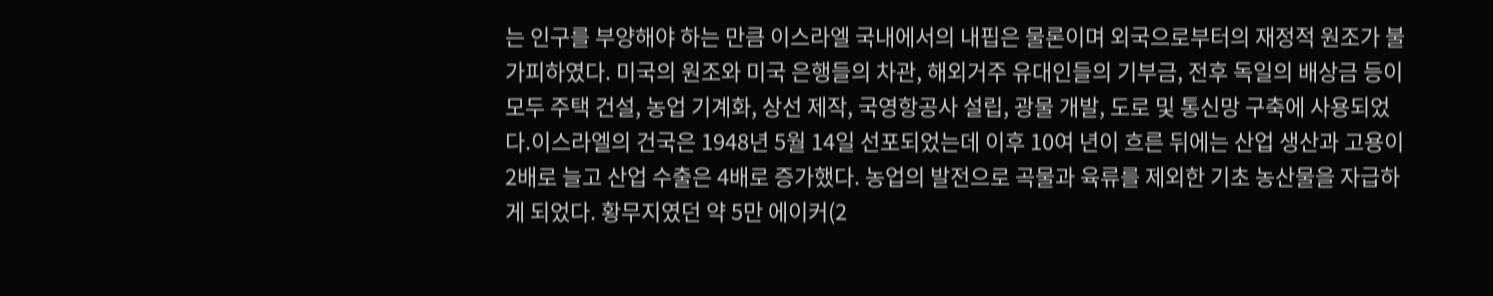는 인구를 부양해야 하는 만큼 이스라엘 국내에서의 내핍은 물론이며 외국으로부터의 재정적 원조가 불가피하였다. 미국의 원조와 미국 은행들의 차관, 해외거주 유대인들의 기부금, 전후 독일의 배상금 등이 모두 주택 건설, 농업 기계화, 상선 제작, 국영항공사 설립, 광물 개발, 도로 및 통신망 구축에 사용되었다.이스라엘의 건국은 1948년 5월 14일 선포되었는데 이후 10여 년이 흐른 뒤에는 산업 생산과 고용이 2배로 늘고 산업 수출은 4배로 증가했다. 농업의 발전으로 곡물과 육류를 제외한 기초 농산물을 자급하게 되었다. 황무지였던 약 5만 에이커(2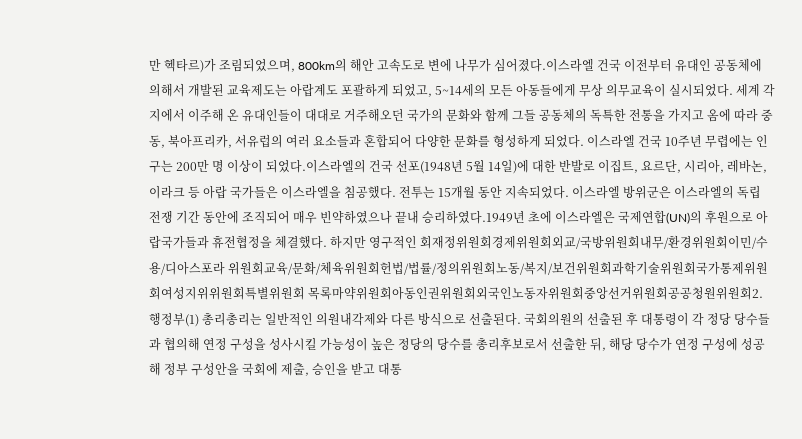만 헥타르)가 조림되었으며, 800km의 해안 고속도로 변에 나무가 심어졌다.이스라엘 건국 이전부터 유대인 공동체에 의해서 개발된 교육제도는 아랍계도 포괄하게 되었고, 5~14세의 모든 아동들에게 무상 의무교육이 실시되었다. 세계 각지에서 이주해 온 유대인들이 대대로 거주해오던 국가의 문화와 함께 그들 공동체의 독특한 전통을 가지고 옴에 따라 중동, 북아프리카, 서유럽의 여러 요소들과 혼합되어 다양한 문화를 형성하게 되었다. 이스라엘 건국 10주년 무렵에는 인구는 200만 명 이상이 되었다.이스라엘의 건국 선포(1948년 5월 14일)에 대한 반발로 이집트, 요르단, 시리아, 레바논, 이라크 등 아랍 국가들은 이스라엘을 침공했다. 전투는 15개월 동안 지속되었다. 이스라엘 방위군은 이스라엘의 독립 전쟁 기간 동안에 조직되어 매우 빈약하였으나 끝내 승리하였다.1949년 초에 이스라엘은 국제연합(UN)의 후원으로 아랍국가들과 휴전협정을 체결했다. 하지만 영구적인 회재정위원회경제위원회외교/국방위원회내무/환경위원회이민/수용/디아스포라 위원회교육/문화/체육위원회헌법/법률/정의위원회노동/복지/보건위원회과학기술위원회국가통제위원회여성지위위원회특별위원회 목록마약위원회아동인권위원회외국인노동자위원회중앙선거위원회공공청원위원회2. 행정부(1) 총리총리는 일반적인 의원내각제와 다른 방식으로 선출된다. 국회의원의 선출된 후 대통령이 각 정당 당수들과 협의해 연정 구성을 성사시킬 가능성이 높은 정당의 당수를 총리후보로서 선출한 뒤, 해당 당수가 연정 구성에 성공해 정부 구성안을 국회에 제출, 승인을 받고 대통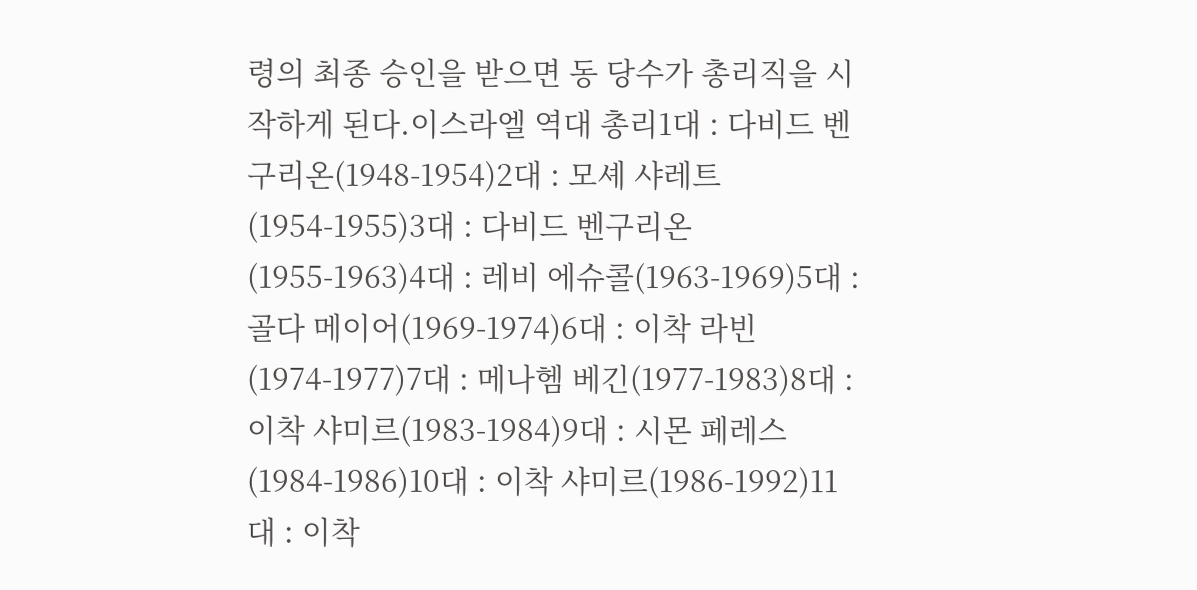령의 최종 승인을 받으면 동 당수가 총리직을 시작하게 된다.이스라엘 역대 총리1대 : 다비드 벤구리온(1948-1954)2대 : 모셰 샤레트(1954-1955)3대 : 다비드 벤구리온(1955-1963)4대 : 레비 에슈콜(1963-1969)5대 : 골다 메이어(1969-1974)6대 : 이착 라빈(1974-1977)7대 : 메나헴 베긴(1977-1983)8대 : 이착 샤미르(1983-1984)9대 : 시몬 페레스(1984-1986)10대 : 이착 샤미르(1986-1992)11대 : 이착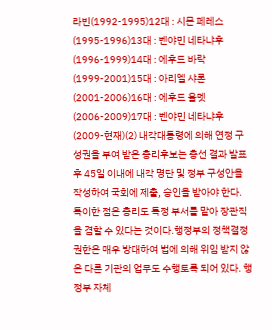라빈(1992-1995)12대 : 시몬 페레스(1995-1996)13대 : 벤야민 네타냐후(1996-1999)14대 : 에후드 바락(1999-2001)15대 : 아리엘 샤론(2001-2006)16대 : 에후드 올멧(2006-2009)17대 : 벤야민 네타냐후(2009-현재)(2) 내각대통령에 의해 연정 구성권을 부여 받은 총리후보는 총선 결과 발표 후 45일 이내에 내각 명단 및 정부 구성안을 작성하여 국회에 제출, 승인을 받아야 한다. 특이한 점은 총리도 특정 부서를 맡아 장관직을 겸할 수 있다는 것이다.행정부의 정책결정 권한은 매우 방대하여 법에 의해 위임 받지 않은 다른 기관의 업무도 수행토록 되어 있다. 행정부 자체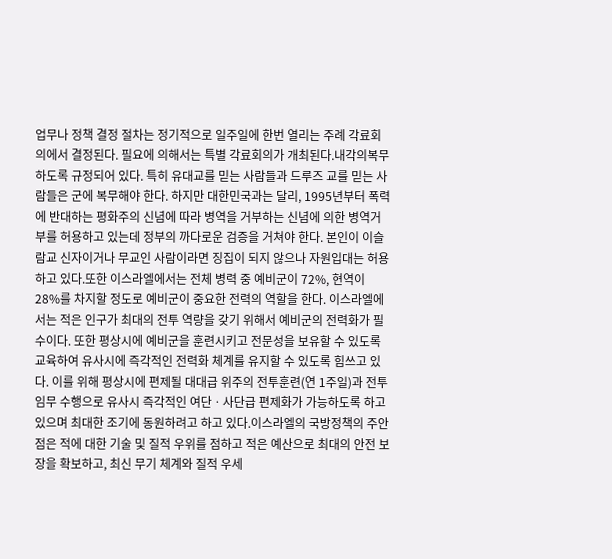업무나 정책 결정 절차는 정기적으로 일주일에 한번 열리는 주례 각료회의에서 결정된다. 필요에 의해서는 특별 각료회의가 개최된다.내각의복무하도록 규정되어 있다. 특히 유대교를 믿는 사람들과 드루즈 교를 믿는 사람들은 군에 복무해야 한다. 하지만 대한민국과는 달리, 1995년부터 폭력에 반대하는 평화주의 신념에 따라 병역을 거부하는 신념에 의한 병역거부를 허용하고 있는데 정부의 까다로운 검증을 거쳐야 한다. 본인이 이슬람교 신자이거나 무교인 사람이라면 징집이 되지 않으나 자원입대는 허용하고 있다.또한 이스라엘에서는 전체 병력 중 예비군이 72%, 현역이 28%를 차지할 정도로 예비군이 중요한 전력의 역할을 한다. 이스라엘에서는 적은 인구가 최대의 전투 역량을 갖기 위해서 예비군의 전력화가 필수이다. 또한 평상시에 예비군을 훈련시키고 전문성을 보유할 수 있도록 교육하여 유사시에 즉각적인 전력화 체계를 유지할 수 있도록 힘쓰고 있다. 이를 위해 평상시에 편제될 대대급 위주의 전투훈련(연 1주일)과 전투임무 수행으로 유사시 즉각적인 여단ㆍ사단급 편제화가 가능하도록 하고 있으며 최대한 조기에 동원하려고 하고 있다.이스라엘의 국방정책의 주안점은 적에 대한 기술 및 질적 우위를 점하고 적은 예산으로 최대의 안전 보장을 확보하고, 최신 무기 체계와 질적 우세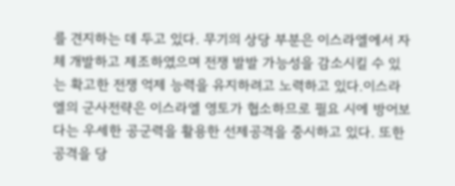를 견지하는 데 두고 있다. 무기의 상당 부분은 이스라엘에서 자체 개발하고 제조하였으며 전쟁 발발 가능성을 감소시킬 수 있는 확고한 전쟁 억제 능력을 유지하려고 노력하고 있다.이스라엘의 군사전략은 이스라엘 영토가 협소하므로 필요 시에 방어보다는 우세한 공군력을 활용한 선제공격을 중시하고 있다. 또한 공격을 당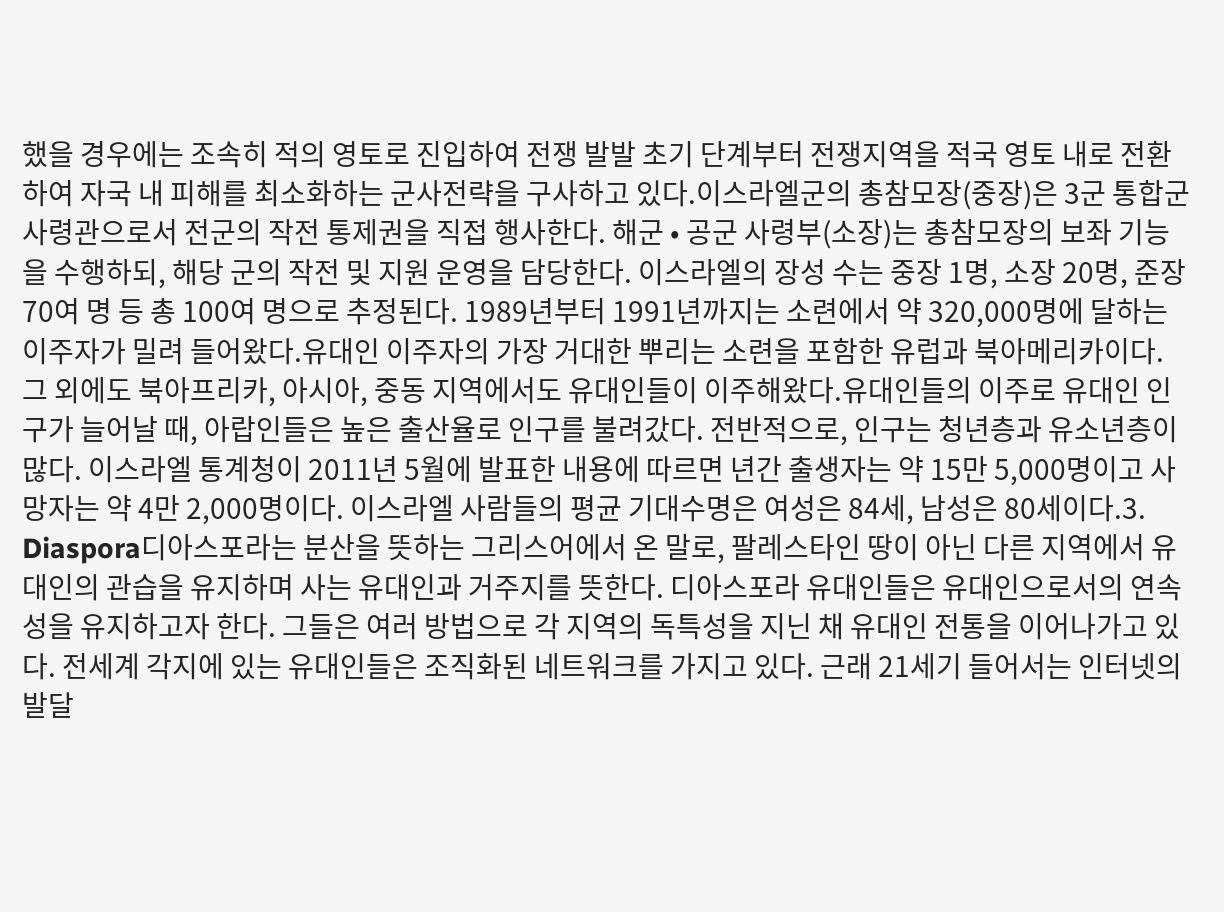했을 경우에는 조속히 적의 영토로 진입하여 전쟁 발발 초기 단계부터 전쟁지역을 적국 영토 내로 전환하여 자국 내 피해를 최소화하는 군사전략을 구사하고 있다.이스라엘군의 총참모장(중장)은 3군 통합군 사령관으로서 전군의 작전 통제권을 직접 행사한다. 해군 • 공군 사령부(소장)는 총참모장의 보좌 기능을 수행하되, 해당 군의 작전 및 지원 운영을 담당한다. 이스라엘의 장성 수는 중장 1명, 소장 20명, 준장 70여 명 등 총 100여 명으로 추정된다. 1989년부터 1991년까지는 소련에서 약 320,000명에 달하는 이주자가 밀려 들어왔다.유대인 이주자의 가장 거대한 뿌리는 소련을 포함한 유럽과 북아메리카이다. 그 외에도 북아프리카, 아시아, 중동 지역에서도 유대인들이 이주해왔다.유대인들의 이주로 유대인 인구가 늘어날 때, 아랍인들은 높은 출산율로 인구를 불려갔다. 전반적으로, 인구는 청년층과 유소년층이 많다. 이스라엘 통계청이 2011년 5월에 발표한 내용에 따르면 년간 출생자는 약 15만 5,000명이고 사망자는 약 4만 2,000명이다. 이스라엘 사람들의 평균 기대수명은 여성은 84세, 남성은 80세이다.3. Diaspora디아스포라는 분산을 뜻하는 그리스어에서 온 말로, 팔레스타인 땅이 아닌 다른 지역에서 유대인의 관습을 유지하며 사는 유대인과 거주지를 뜻한다. 디아스포라 유대인들은 유대인으로서의 연속성을 유지하고자 한다. 그들은 여러 방법으로 각 지역의 독특성을 지닌 채 유대인 전통을 이어나가고 있다. 전세계 각지에 있는 유대인들은 조직화된 네트워크를 가지고 있다. 근래 21세기 들어서는 인터넷의 발달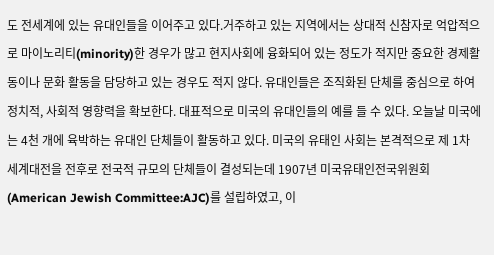도 전세계에 있는 유대인들을 이어주고 있다.거주하고 있는 지역에서는 상대적 신참자로 억압적으로 마이노리티(minority)한 경우가 많고 현지사회에 융화되어 있는 정도가 적지만 중요한 경제활동이나 문화 활동을 담당하고 있는 경우도 적지 않다. 유대인들은 조직화된 단체를 중심으로 하여 정치적, 사회적 영향력을 확보한다. 대표적으로 미국의 유대인들의 예를 들 수 있다. 오늘날 미국에는 4천 개에 육박하는 유대인 단체들이 활동하고 있다. 미국의 유태인 사회는 본격적으로 제 1차 세계대전을 전후로 전국적 규모의 단체들이 결성되는데 1907년 미국유태인전국위원회(American Jewish Committee:AJC)를 설립하였고, 이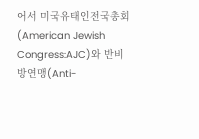어서 미국유태인전국총회(American Jewish Congress:AJC)와 반비방연맹(Anti-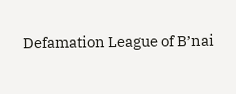Defamation League of B’nai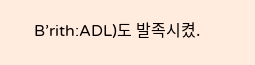B’rith:ADL)도 발족시켰.